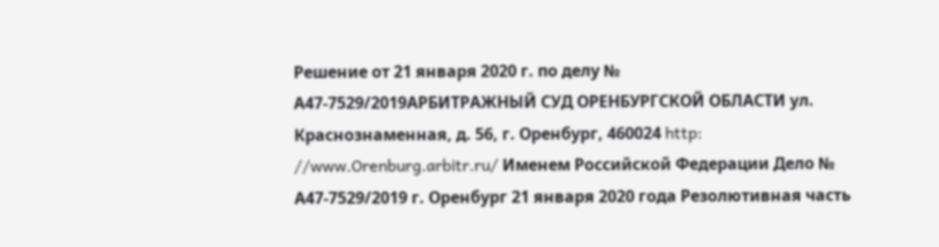Решение от 21 января 2020 г. по делу № А47-7529/2019АРБИТРАЖНЫЙ СУД ОРЕНБУРГСКОЙ ОБЛАСТИ ул. Краснознаменная, д. 56, г. Оренбург, 460024 http: //www.Orenburg.arbitr.ru/ Именем Российской Федерации Дело № А47-7529/2019 г. Оренбург 21 января 2020 года Резолютивная часть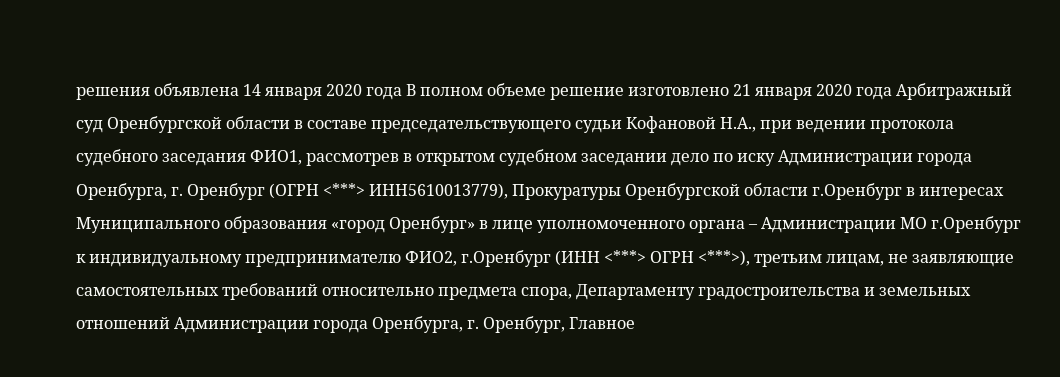решения объявлена 14 января 2020 года В полном объеме решение изготовлено 21 января 2020 года Арбитражный суд Оренбургской области в составе председательствующего судьи Кофановой Н.А., при ведении протокола судебного заседания ФИО1, рассмотрев в открытом судебном заседании дело по иску Администрации города Оренбурга, г. Оренбург (ОГРН <***> ИНН5610013779), Прокуратуры Оренбургской области г.Оренбург в интересах Муниципального образования «город Оренбург» в лице уполномоченного органа – Администрации МО г.Оренбург к индивидуальному предпринимателю ФИО2, г.Оренбург (ИНН <***> ОГРН <***>), третьим лицам, не заявляющие самостоятельных требований относительно предмета спора, Департаменту градостроительства и земельных отношений Администрации города Оренбурга, г. Оренбург, Главное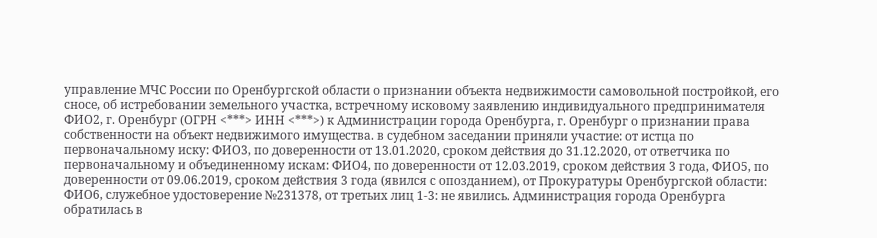управление МЧС России по Оренбургской области о признании объекта недвижимости самовольной постройкой, его сносе, об истребовании земельного участка, встречному исковому заявлению индивидуального предпринимателя ФИО2, г. Оренбург (ОГРН <***> ИНН <***>) к Администрации города Оренбурга, г. Оренбург о признании права собственности на объект недвижимого имущества. в судебном заседании приняли участие: от истца по первоначальному иску: ФИО3, по доверенности от 13.01.2020, сроком действия до 31.12.2020, от ответчика по первоначальному и объединенному искам: ФИО4, по доверенности от 12.03.2019, сроком действия 3 года, ФИО5, по доверенности от 09.06.2019, сроком действия 3 года (явился с опозданием), от Прокуратуры Оренбургской области: ФИО6, служебное удостоверение №231378, от третьих лиц 1-3: не явились. Администрация города Оренбурга обратилась в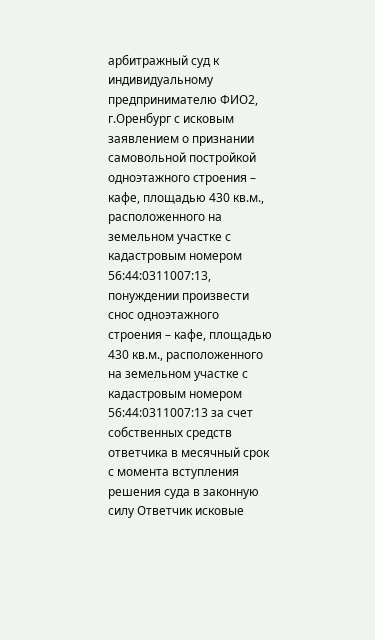арбитражный суд к индивидуальному предпринимателю ФИО2, г.Оренбург с исковым заявлением о признании самовольной постройкой одноэтажного строения – кафе, площадью 430 кв.м., расположенного на земельном участке с кадастровым номером 56:44:0311007:13, понуждении произвести снос одноэтажного строения – кафе, площадью 430 кв.м., расположенного на земельном участке с кадастровым номером 56:44:0311007:13 за счет собственных средств ответчика в месячный срок с момента вступления решения суда в законную силу Ответчик исковые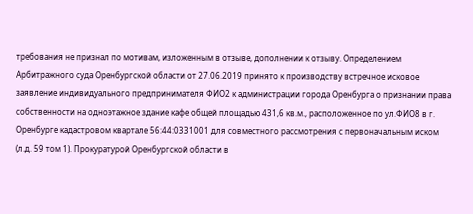требования не признал по мотивам, изложенным в отзыве, дополнении к отзыву. Определением Арбитражного суда Оренбургской области от 27.06.2019 принято к производству встречное исковое заявление индивидуального предпринимателя ФИО2 к администрации города Оренбурга о признании права собственности на одноэтажное здание кафе общей площадью 431,6 кв.м., расположенное по ул.ФИО8 в г. Оренбурге кадастровом квартале 56:44:0331001 для совместного рассмотрения с первоначальным иском (л.д. 59 том 1). Прокуратурой Оренбургской области в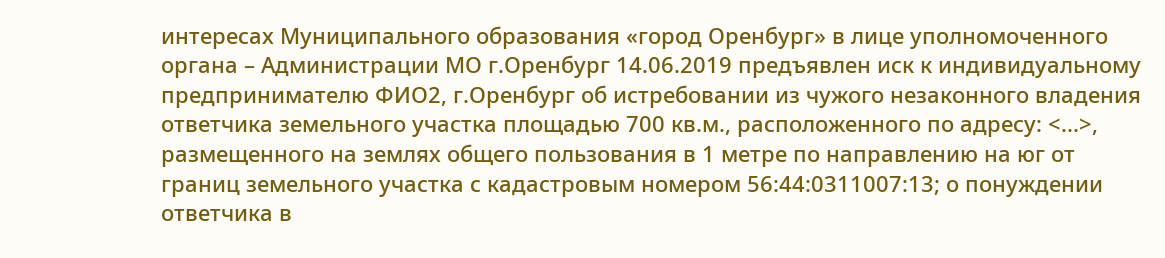интересах Муниципального образования «город Оренбург» в лице уполномоченного органа – Администрации МО г.Оренбург 14.06.2019 предъявлен иск к индивидуальному предпринимателю ФИО2, г.Оренбург об истребовании из чужого незаконного владения ответчика земельного участка площадью 700 кв.м., расположенного по адресу: <...>, размещенного на землях общего пользования в 1 метре по направлению на юг от границ земельного участка с кадастровым номером 56:44:0311007:13; о понуждении ответчика в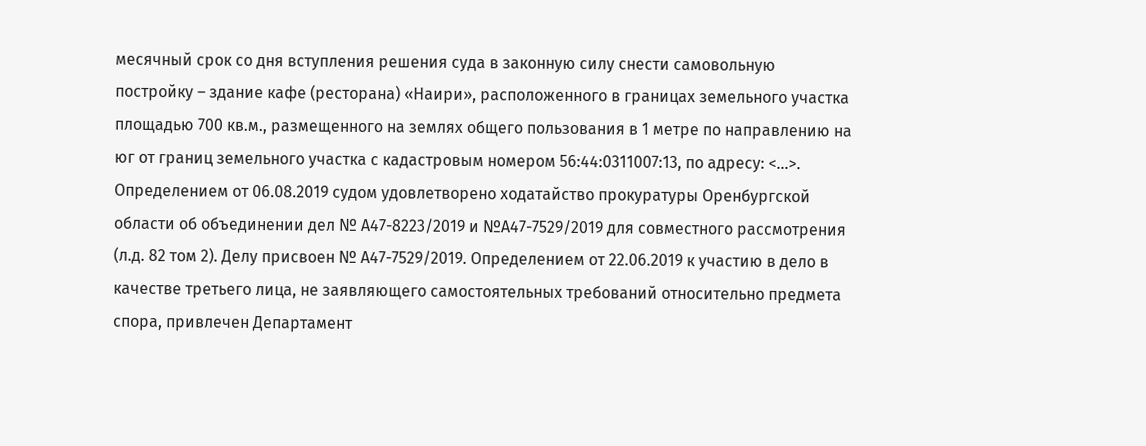месячный срок со дня вступления решения суда в законную силу снести самовольную постройку – здание кафе (ресторана) «Наири», расположенного в границах земельного участка площадью 700 кв.м., размещенного на землях общего пользования в 1 метре по направлению на юг от границ земельного участка с кадастровым номером 56:44:0311007:13, по адресу: <...>. Определением от 06.08.2019 судом удовлетворено ходатайство прокуратуры Оренбургской области об объединении дел № А47-8223/2019 и №А47-7529/2019 для совместного рассмотрения (л.д. 82 том 2). Делу присвоен № А47-7529/2019. Определением от 22.06.2019 к участию в дело в качестве третьего лица, не заявляющего самостоятельных требований относительно предмета спора, привлечен Департамент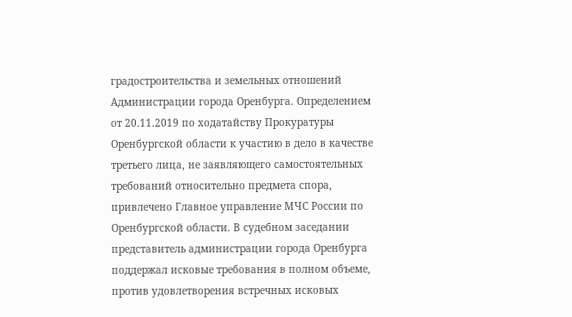градостроительства и земельных отношений Администрации города Оренбурга. Определением от 20.11.2019 по ходатайству Прокуратуры Оренбургской области к участию в дело в качестве третьего лица, не заявляющего самостоятельных требований относительно предмета спора, привлечено Главное управление МЧС России по Оренбургской области. В судебном заседании представитель администрации города Оренбурга поддержал исковые требования в полном объеме, против удовлетворения встречных исковых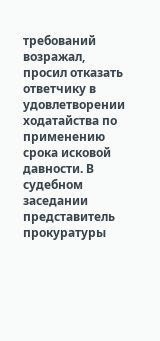требований возражал, просил отказать ответчику в удовлетворении ходатайства по применению срока исковой давности. В судебном заседании представитель прокуратуры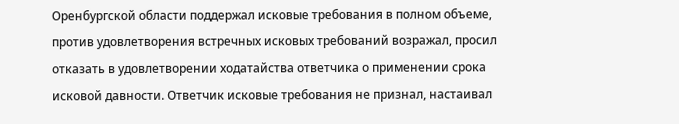Оренбургской области поддержал исковые требования в полном объеме, против удовлетворения встречных исковых требований возражал, просил отказать в удовлетворении ходатайства ответчика о применении срока исковой давности. Ответчик исковые требования не признал, настаивал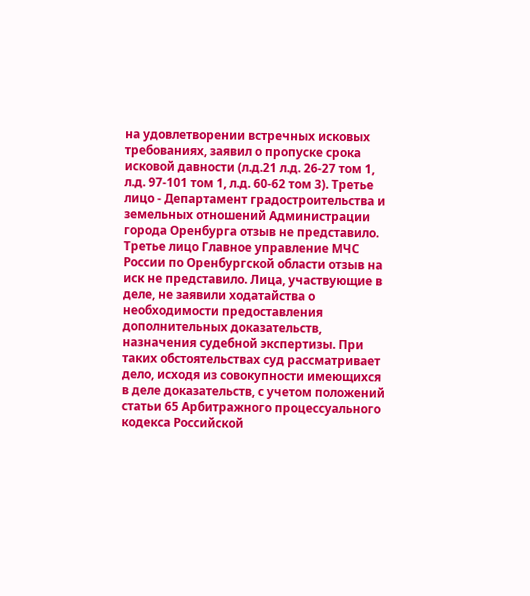на удовлетворении встречных исковых требованиях, заявил о пропуске срока исковой давности (л.д.21 л.д. 26-27 том 1, л.д. 97-101 том 1, л.д. 60-62 том 3). Третье лицо - Департамент градостроительства и земельных отношений Администрации города Оренбурга отзыв не представило. Третье лицо Главное управление МЧС России по Оренбургской области отзыв на иск не представило. Лица, участвующие в деле, не заявили ходатайства о необходимости предоставления дополнительных доказательств, назначения судебной экспертизы. При таких обстоятельствах суд рассматривает дело, исходя из совокупности имеющихся в деле доказательств, с учетом положений статьи 65 Арбитражного процессуального кодекса Российской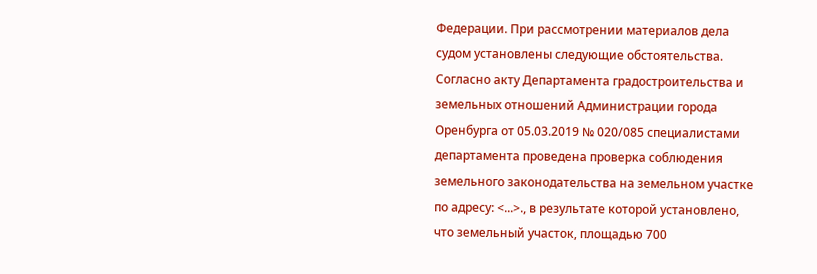Федерации. При рассмотрении материалов дела судом установлены следующие обстоятельства. Согласно акту Департамента градостроительства и земельных отношений Администрации города Оренбурга от 05.03.2019 № 020/085 специалистами департамента проведена проверка соблюдения земельного законодательства на земельном участке по адресу: <...>., в результате которой установлено, что земельный участок, площадью 700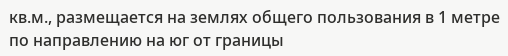кв.м., размещается на землях общего пользования в 1 метре по направлению на юг от границы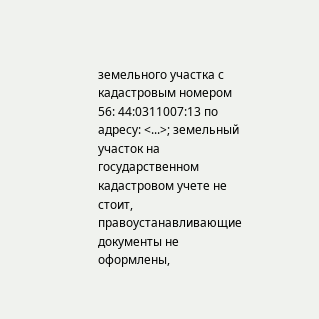земельного участка с кадастровым номером 56: 44:0311007:13 по адресу: <...>; земельный участок на государственном кадастровом учете не стоит, правоустанавливающие документы не оформлены,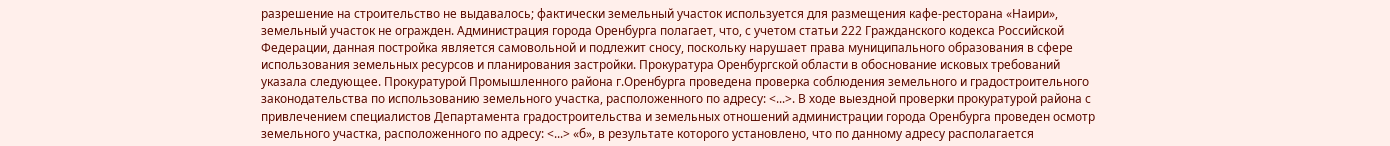разрешение на строительство не выдавалось; фактически земельный участок используется для размещения кафе-ресторана «Наири», земельный участок не огражден. Администрация города Оренбурга полагает, что, с учетом статьи 222 Гражданского кодекса Российской Федерации, данная постройка является самовольной и подлежит сносу, поскольку нарушает права муниципального образования в сфере использования земельных ресурсов и планирования застройки. Прокуратура Оренбургской области в обоснование исковых требований указала следующее. Прокуратурой Промышленного района г.Оренбурга проведена проверка соблюдения земельного и градостроительного законодательства по использованию земельного участка, расположенного по адресу: <...>. В ходе выездной проверки прокуратурой района с привлечением специалистов Департамента градостроительства и земельных отношений администрации города Оренбурга проведен осмотр земельного участка, расположенного по адресу: <...> «б», в результате которого установлено, что по данному адресу располагается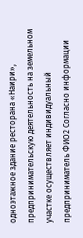одноэтажное здание ресторана «Наири», предпринимательскую деятельность на земельном участке осуществляет индивидуальный предприниматель ФИО2 Согласно информации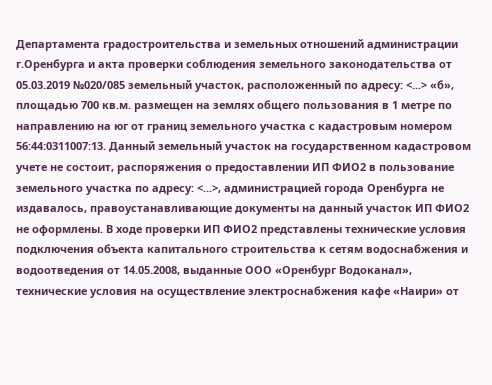Департамента градостроительства и земельных отношений администрации г.Оренбурга и акта проверки соблюдения земельного законодательства от 05.03.2019 №020/085 земельный участок, расположенный по адресу: <...> «б», площадью 700 кв.м. размещен на землях общего пользования в 1 метре по направлению на юг от границ земельного участка с кадастровым номером 56:44:0311007:13. Данный земельный участок на государственном кадастровом учете не состоит, распоряжения о предоставлении ИП ФИО2 в пользование земельного участка по адресу: <...>, администрацией города Оренбурга не издавалось, правоустанавливающие документы на данный участок ИП ФИО2 не оформлены. В ходе проверки ИП ФИО2 представлены технические условия подключения объекта капитального строительства к сетям водоснабжения и водоотведения от 14.05.2008, выданные ООО «Оренбург Водоканал», технические условия на осуществление электроснабжения кафе «Наири» от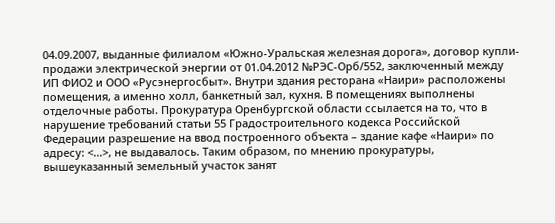04.09.2007, выданные филиалом «Южно-Уральская железная дорога», договор купли-продажи электрической энергии от 01.04.2012 №РЭС-Орб/552, заключенный между ИП ФИО2 и ООО «Русэнергосбыт». Внутри здания ресторана «Наири» расположены помещения, а именно холл, банкетный зал, кухня. В помещениях выполнены отделочные работы. Прокуратура Оренбургской области ссылается на то, что в нарушение требований статьи 55 Градостроительного кодекса Российской Федерации разрешение на ввод построенного объекта – здание кафе «Наири» по адресу: <...>, не выдавалось. Таким образом, по мнению прокуратуры, вышеуказанный земельный участок занят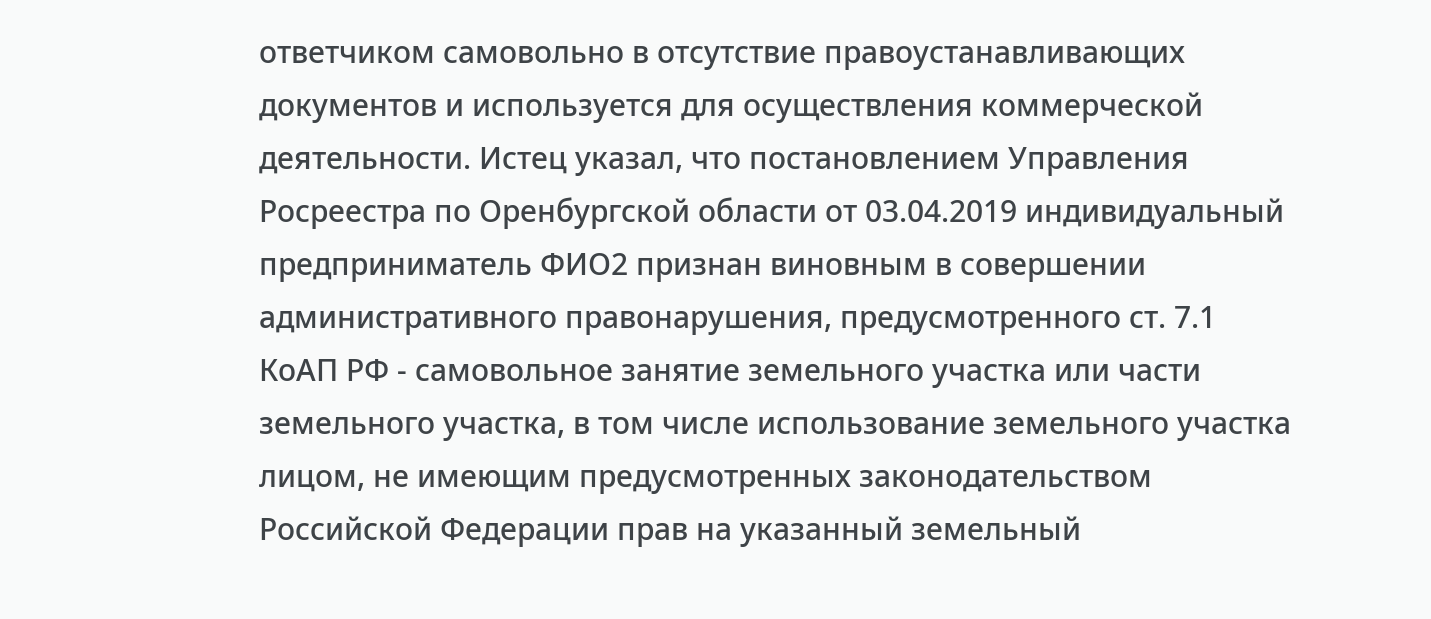ответчиком самовольно в отсутствие правоустанавливающих документов и используется для осуществления коммерческой деятельности. Истец указал, что постановлением Управления Росреестра по Оренбургской области от 03.04.2019 индивидуальный предприниматель ФИО2 признан виновным в совершении административного правонарушения, предусмотренного ст. 7.1 КоАП РФ - самовольное занятие земельного участка или части земельного участка, в том числе использование земельного участка лицом, не имеющим предусмотренных законодательством Российской Федерации прав на указанный земельный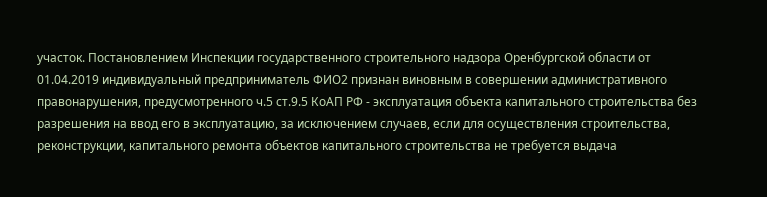участок. Постановлением Инспекции государственного строительного надзора Оренбургской области от 01.04.2019 индивидуальный предприниматель ФИО2 признан виновным в совершении административного правонарушения, предусмотренного ч.5 ст.9.5 КоАП РФ - эксплуатация объекта капитального строительства без разрешения на ввод его в эксплуатацию, за исключением случаев, если для осуществления строительства, реконструкции, капитального ремонта объектов капитального строительства не требуется выдача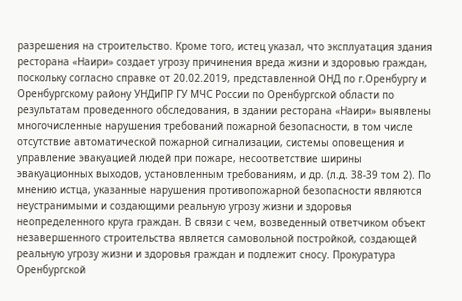разрешения на строительство. Кроме того, истец указал, что эксплуатация здания ресторана «Наири» создает угрозу причинения вреда жизни и здоровью граждан, поскольку согласно справке от 20.02.2019, представленной ОНД по г.Оренбургу и Оренбургскому району УНДиПР ГУ МЧС России по Оренбургской области по результатам проведенного обследования, в здании ресторана «Наири» выявлены многочисленные нарушения требований пожарной безопасности, в том числе отсутствие автоматической пожарной сигнализации, системы оповещения и управление эвакуацией людей при пожаре, несоответствие ширины эвакуационных выходов, установленным требованиям, и др. (л.д. 38-39 том 2). По мнению истца, указанные нарушения противопожарной безопасности являются неустранимыми и создающими реальную угрозу жизни и здоровья неопределенного круга граждан. В связи с чем, возведенный ответчиком объект незавершенного строительства является самовольной постройкой, создающей реальную угрозу жизни и здоровья граждан и подлежит сносу. Прокуратура Оренбургской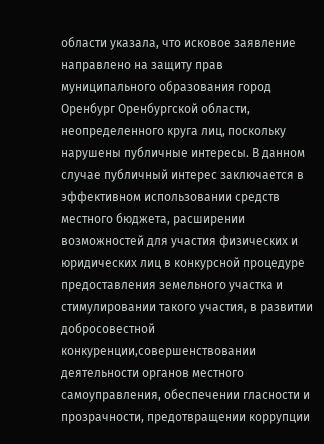области указала, что исковое заявление направлено на защиту прав муниципального образования город Оренбург Оренбургской области, неопределенного круга лиц, поскольку нарушены публичные интересы. В данном случае публичный интерес заключается в эффективном использовании средств местного бюджета, расширении возможностей для участия физических и юридических лиц в конкурсной процедуре предоставления земельного участка и стимулировании такого участия, в развитии добросовестной конкуренции,совершенствовании деятельности органов местного самоуправления, обеспечении гласности и прозрачности, предотвращении коррупции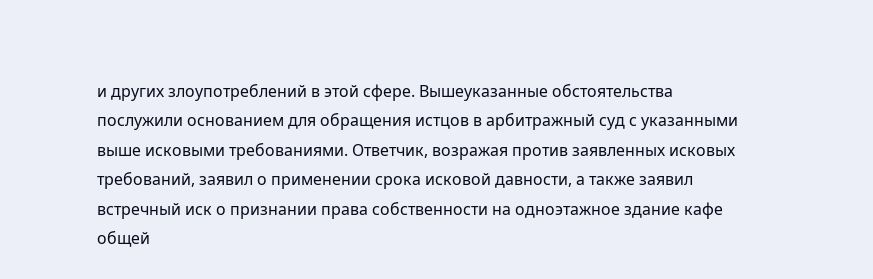и других злоупотреблений в этой сфере. Вышеуказанные обстоятельства послужили основанием для обращения истцов в арбитражный суд с указанными выше исковыми требованиями. Ответчик, возражая против заявленных исковых требований, заявил о применении срока исковой давности, а также заявил встречный иск о признании права собственности на одноэтажное здание кафе общей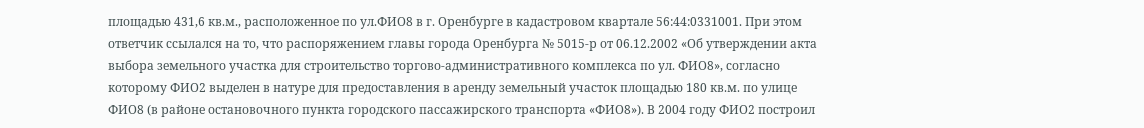площадью 431,6 кв.м., расположенное по ул.ФИО8 в г. Оренбурге в кадастровом квартале 56:44:0331001. При этом ответчик ссылался на то, что распоряжением главы города Оренбурга № 5015-р от 06.12.2002 «Об утверждении акта выбора земельного участка для строительство торгово-административного комплекса по ул. ФИО8», согласно которому ФИО2 выделен в натуре для предоставления в аренду земельный участок площадью 180 кв.м. по улице ФИО8 (в районе остановочного пункта городского пассажирского транспорта «ФИО8»). В 2004 году ФИО2 построил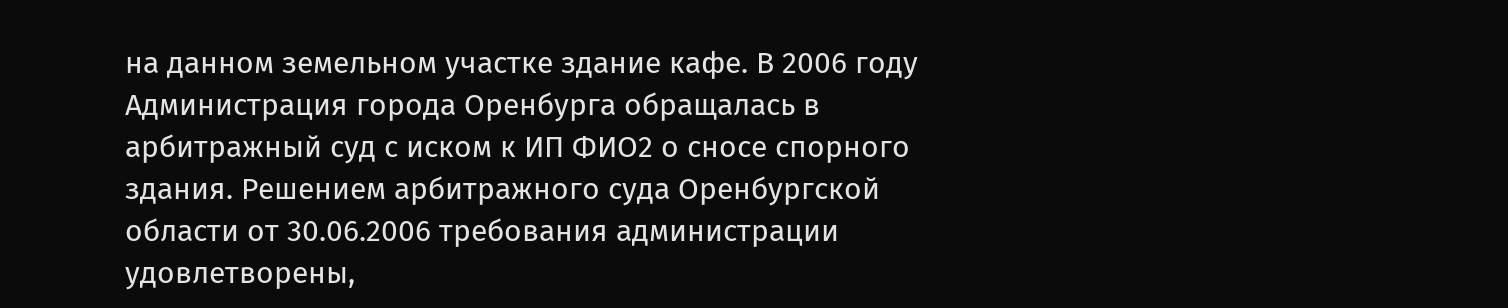на данном земельном участке здание кафе. В 2006 году Администрация города Оренбурга обращалась в арбитражный суд с иском к ИП ФИО2 о сносе спорного здания. Решением арбитражного суда Оренбургской области от 30.06.2006 требования администрации удовлетворены,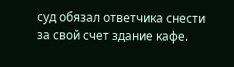суд обязал ответчика снести за свой счет здание кафе.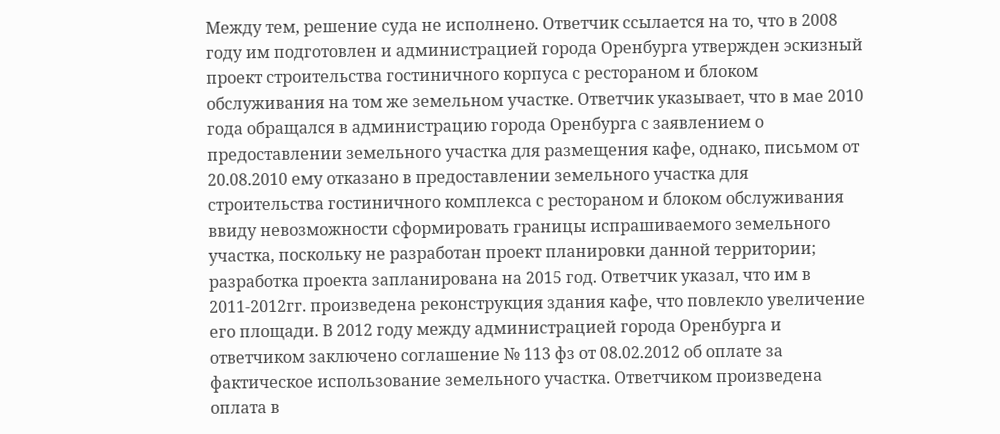Между тем, решение суда не исполнено. Ответчик ссылается на то, что в 2008 году им подготовлен и администрацией города Оренбурга утвержден эскизный проект строительства гостиничного корпуса с рестораном и блоком обслуживания на том же земельном участке. Ответчик указывает, что в мае 2010 года обращался в администрацию города Оренбурга с заявлением о предоставлении земельного участка для размещения кафе, однако, письмом от 20.08.2010 ему отказано в предоставлении земельного участка для строительства гостиничного комплекса с рестораном и блоком обслуживания ввиду невозможности сформировать границы испрашиваемого земельного участка, поскольку не разработан проект планировки данной территории; разработка проекта запланирована на 2015 год. Ответчик указал, что им в 2011-2012гг. произведена реконструкция здания кафе, что повлекло увеличение его площади. В 2012 году между администрацией города Оренбурга и ответчиком заключено соглашение № 113 фз от 08.02.2012 об оплате за фактическое использование земельного участка. Ответчиком произведена оплата в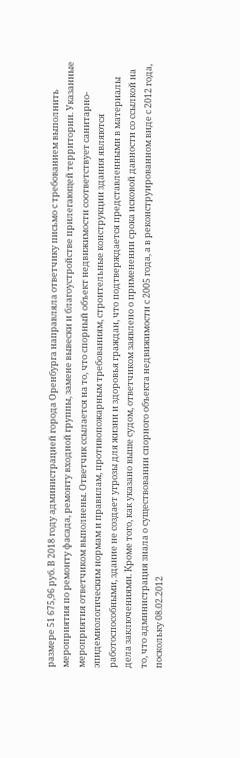размере 51 675,96 руб. В 2018 году администрацией города Оренбурга направляла ответчику письмо с требованием выполнить мероприятия по ремонту фасада, ремонту входной группы, замене вывески и благоустройстве прилегающей территории. Указанные мероприятия ответчиком выполнены. Ответчик ссылается на то, что спорный объект недвижимости соответствует санитарно-эпидемиологическим нормам и правилам, противопожарным требованиям, строительные конструкции здания являются работоспособными, здание не создает угрозы для жизни и здоровья граждан, что подтверждается представленными в материалы дела заключениями. Кроме того, как указано выше судом, ответчиком заявлено о применении срока исковой давности со ссылкой на то, что администрация знала о существовании спорного объекта недвижимости с 2005 года, а в реконструированном виде с 2012 года, поскольку 08.02.2012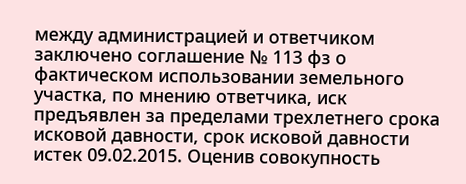между администрацией и ответчиком заключено соглашение № 113 фз о фактическом использовании земельного участка, по мнению ответчика, иск предъявлен за пределами трехлетнего срока исковой давности, срок исковой давности истек 09.02.2015. Оценив совокупность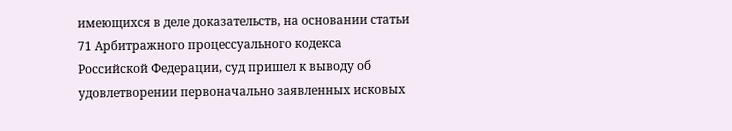имеющихся в деле доказательств, на основании статьи 71 Арбитражного процессуального кодекса Российской Федерации, суд пришел к выводу об удовлетворении первоначально заявленных исковых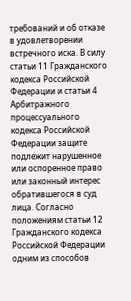требований и об отказе в удовлетворении встречного иска. В силу статьи 11 Гражданского кодекса Российской Федерации и статьи 4 Арбитражного процессуального кодекса Российской Федерации защите подлежит нарушенное или оспоренное право или законный интерес обратившегося в суд лица. Согласно положениям статьи 12 Гражданского кодекса Российской Федерации одним из способов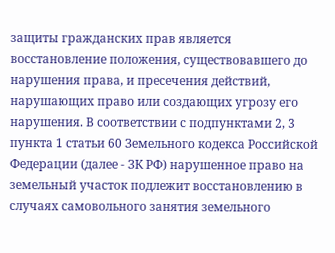защиты гражданских прав является восстановление положения, существовавшего до нарушения права, и пресечения действий, нарушающих право или создающих угрозу его нарушения. В соответствии с подпунктами 2, 3 пункта 1 статьи 60 Земельного кодекса Российской Федерации (далее - ЗК РФ) нарушенное право на земельный участок подлежит восстановлению в случаях самовольного занятия земельного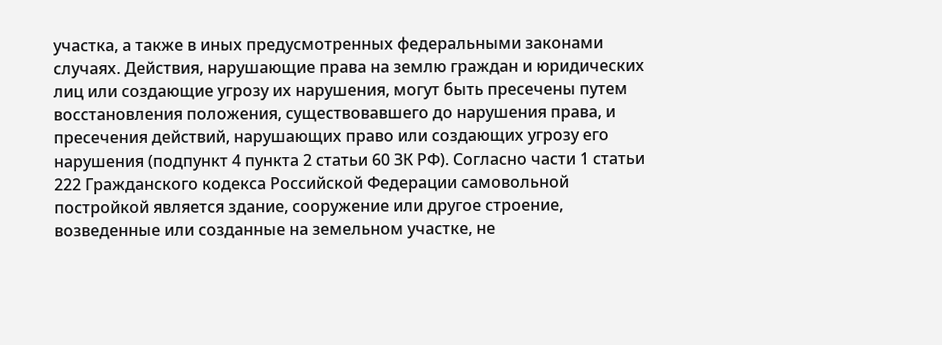участка, а также в иных предусмотренных федеральными законами случаях. Действия, нарушающие права на землю граждан и юридических лиц или создающие угрозу их нарушения, могут быть пресечены путем восстановления положения, существовавшего до нарушения права, и пресечения действий, нарушающих право или создающих угрозу его нарушения (подпункт 4 пункта 2 статьи 60 ЗК РФ). Согласно части 1 статьи 222 Гражданского кодекса Российской Федерации самовольной постройкой является здание, сооружение или другое строение, возведенные или созданные на земельном участке, не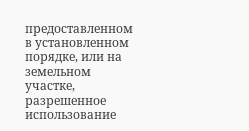предоставленном в установленном порядке, или на земельном участке, разрешенное использование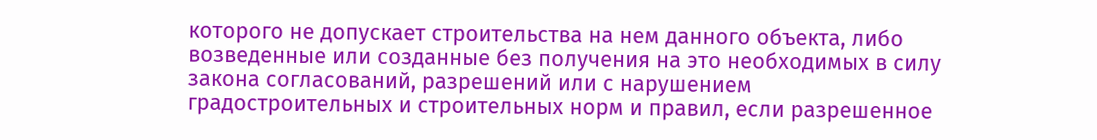которого не допускает строительства на нем данного объекта, либо возведенные или созданные без получения на это необходимых в силу закона согласований, разрешений или с нарушением градостроительных и строительных норм и правил, если разрешенное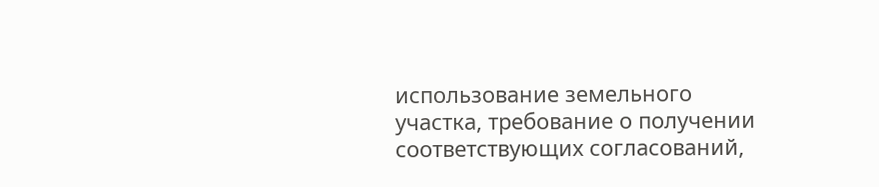использование земельного участка, требование о получении соответствующих согласований,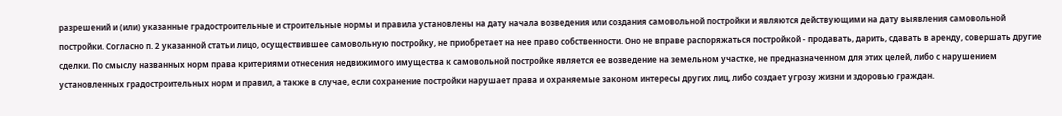разрешений и (или) указанные градостроительные и строительные нормы и правила установлены на дату начала возведения или создания самовольной постройки и являются действующими на дату выявления самовольной постройки. Согласно п. 2 указанной статьи лицо, осуществившее самовольную постройку, не приобретает на нее право собственности. Оно не вправе распоряжаться постройкой - продавать, дарить, сдавать в аренду, совершать другие сделки. По смыслу названных норм права критериями отнесения недвижимого имущества к самовольной постройке является ее возведение на земельном участке, не предназначенном для этих целей, либо с нарушением установленных градостроительных норм и правил, а также в случае, если сохранение постройки нарушает права и охраняемые законом интересы других лиц, либо создает угрозу жизни и здоровью граждан.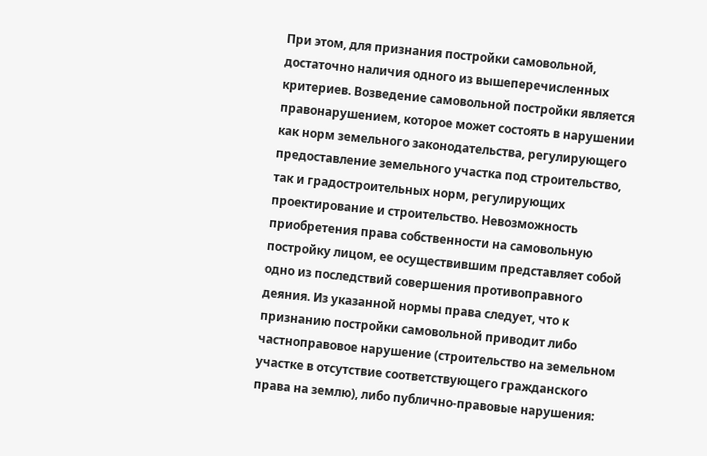При этом, для признания постройки самовольной, достаточно наличия одного из вышеперечисленных критериев. Возведение самовольной постройки является правонарушением, которое может состоять в нарушении как норм земельного законодательства, регулирующего предоставление земельного участка под строительство, так и градостроительных норм, регулирующих проектирование и строительство. Невозможность приобретения права собственности на самовольную постройку лицом, ее осуществившим представляет собой одно из последствий совершения противоправного деяния. Из указанной нормы права следует, что к признанию постройки самовольной приводит либо частноправовое нарушение (строительство на земельном участке в отсутствие соответствующего гражданского права на землю), либо публично-правовые нарушения: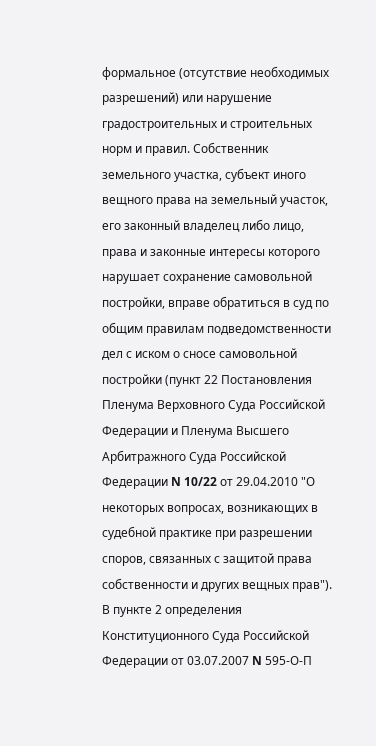формальное (отсутствие необходимых разрешений) или нарушение градостроительных и строительных норм и правил. Собственник земельного участка, субъект иного вещного права на земельный участок, его законный владелец либо лицо, права и законные интересы которого нарушает сохранение самовольной постройки, вправе обратиться в суд по общим правилам подведомственности дел с иском о сносе самовольной постройки (пункт 22 Постановления Пленума Верховного Суда Российской Федерации и Пленума Высшего Арбитражного Суда Российской Федерации N 10/22 от 29.04.2010 "О некоторых вопросах, возникающих в судебной практике при разрешении споров, связанных с защитой права собственности и других вещных прав"). В пункте 2 определения Конституционного Суда Российской Федерации от 03.07.2007 N 595-О-П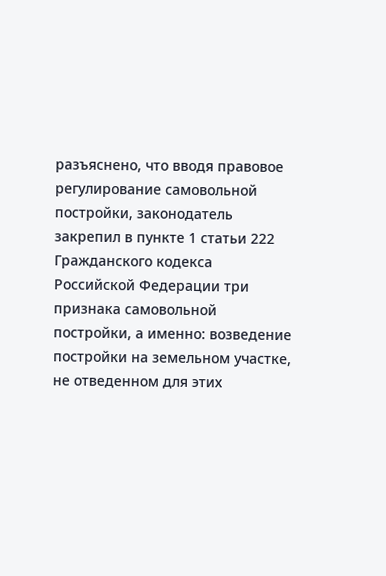разъяснено, что вводя правовое регулирование самовольной постройки, законодатель закрепил в пункте 1 статьи 222 Гражданского кодекса Российской Федерации три признака самовольной постройки, а именно: возведение постройки на земельном участке, не отведенном для этих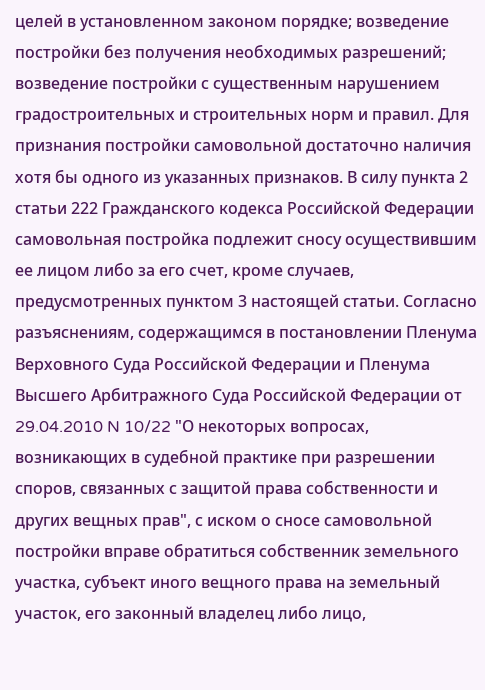целей в установленном законом порядке; возведение постройки без получения необходимых разрешений; возведение постройки с существенным нарушением градостроительных и строительных норм и правил. Для признания постройки самовольной достаточно наличия хотя бы одного из указанных признаков. В силу пункта 2 статьи 222 Гражданского кодекса Российской Федерации самовольная постройка подлежит сносу осуществившим ее лицом либо за его счет, кроме случаев, предусмотренных пунктом 3 настоящей статьи. Согласно разъяснениям, содержащимся в постановлении Пленума Верховного Суда Российской Федерации и Пленума Высшего Арбитражного Суда Российской Федерации от 29.04.2010 N 10/22 "О некоторых вопросах, возникающих в судебной практике при разрешении споров, связанных с защитой права собственности и других вещных прав", с иском о сносе самовольной постройки вправе обратиться собственник земельного участка, субъект иного вещного права на земельный участок, его законный владелец либо лицо,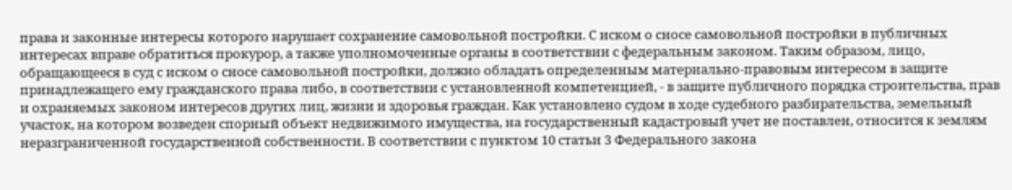права и законные интересы которого нарушает сохранение самовольной постройки. С иском о сносе самовольной постройки в публичных интересах вправе обратиться прокурор, а также уполномоченные органы в соответствии с федеральным законом. Таким образом, лицо, обращающееся в суд с иском о сносе самовольной постройки, должно обладать определенным материально-правовым интересом в защите принадлежащего ему гражданского права либо, в соответствии с установленной компетенцией, - в защите публичного порядка строительства, прав и охраняемых законом интересов других лиц, жизни и здоровья граждан. Как установлено судом в ходе судебного разбирательства, земельный участок, на котором возведен спорный объект недвижимого имущества, на государственный кадастровый учет не поставлен, относится к землям неразграниченной государственной собственности. В соответствии с пунктом 10 статьи 3 Федерального закона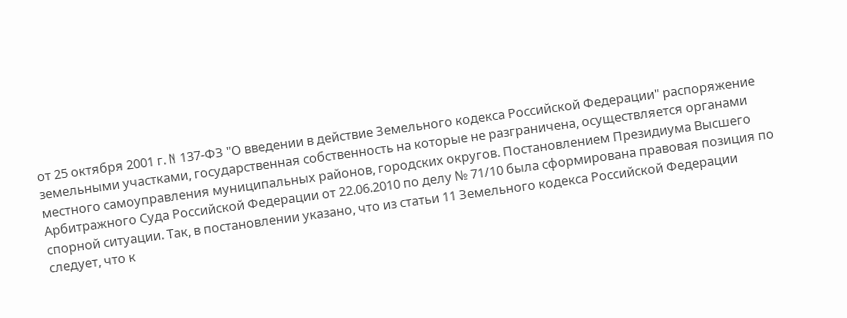от 25 октября 2001 г. N 137-ФЗ "О введении в действие Земельного кодекса Российской Федерации" распоряжение земельными участками, государственная собственность на которые не разграничена, осуществляется органами местного самоуправления муниципальных районов, городских округов. Постановлением Президиума Высшего Арбитражного Суда Российской Федерации от 22.06.2010 по делу № 71/10 была сформирована правовая позиция по спорной ситуации. Так, в постановлении указано, что из статьи 11 Земельного кодекса Российской Федерации следует, что к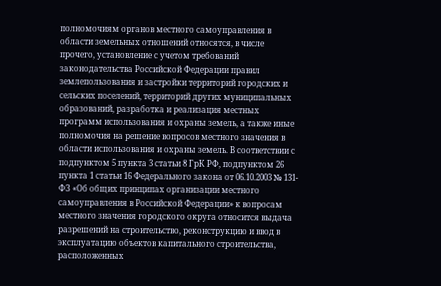полномочиям органов местного самоуправления в области земельных отношений относятся, в числе прочего, установление с учетом требований законодательства Российской Федерации правил землепользования и застройки территорий городских и сельских поселений, территорий других муниципальных образований, разработка и реализация местных программ использования и охраны земель, а также иные полномочия на решение вопросов местного значения в области использования и охраны земель. В соответствии с подпунктом 5 пункта 3 статьи 8 ГрК РФ, подпунктом 26 пункта 1 статьи 16 Федерального закона от 06.10.2003 № 131-ФЗ «Об общих принципах организации местного самоуправления в Российской Федерации» к вопросам местного значения городского округа относится выдача разрешений на строительство, реконструкцию и ввод в эксплуатацию объектов капитального строительства, расположенных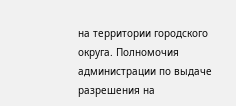на территории городского округа. Полномочия администрации по выдаче разрешения на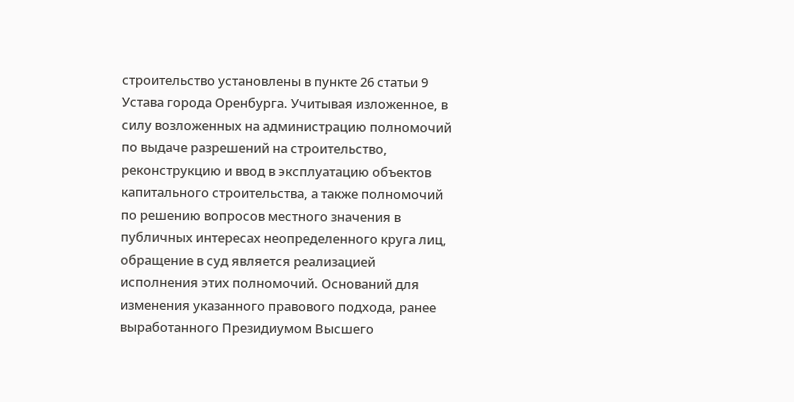строительство установлены в пункте 26 статьи 9 Устава города Оренбурга. Учитывая изложенное, в силу возложенных на администрацию полномочий по выдаче разрешений на строительство, реконструкцию и ввод в эксплуатацию объектов капитального строительства, а также полномочий по решению вопросов местного значения в публичных интересах неопределенного круга лиц, обращение в суд является реализацией исполнения этих полномочий. Оснований для изменения указанного правового подхода, ранее выработанного Президиумом Высшего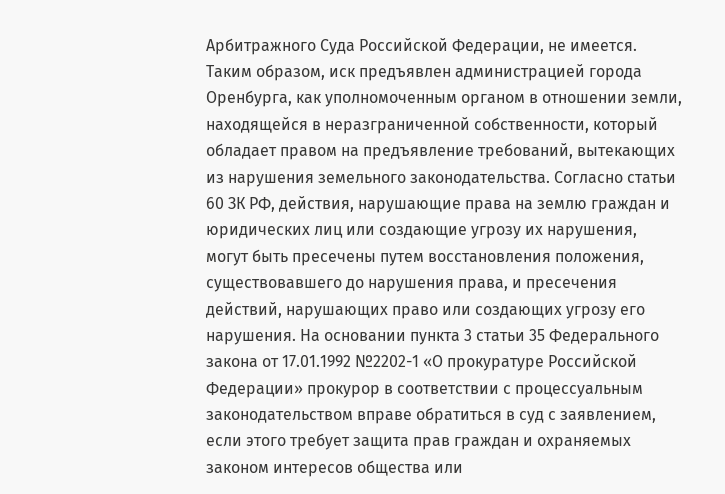Арбитражного Суда Российской Федерации, не имеется. Таким образом, иск предъявлен администрацией города Оренбурга, как уполномоченным органом в отношении земли, находящейся в неразграниченной собственности, который обладает правом на предъявление требований, вытекающих из нарушения земельного законодательства. Согласно статьи 60 ЗК РФ, действия, нарушающие права на землю граждан и юридических лиц или создающие угрозу их нарушения, могут быть пресечены путем восстановления положения, существовавшего до нарушения права, и пресечения действий, нарушающих право или создающих угрозу его нарушения. На основании пункта 3 статьи 35 Федерального закона от 17.01.1992 №2202-1 «О прокуратуре Российской Федерации» прокурор в соответствии с процессуальным законодательством вправе обратиться в суд с заявлением, если этого требует защита прав граждан и охраняемых законом интересов общества или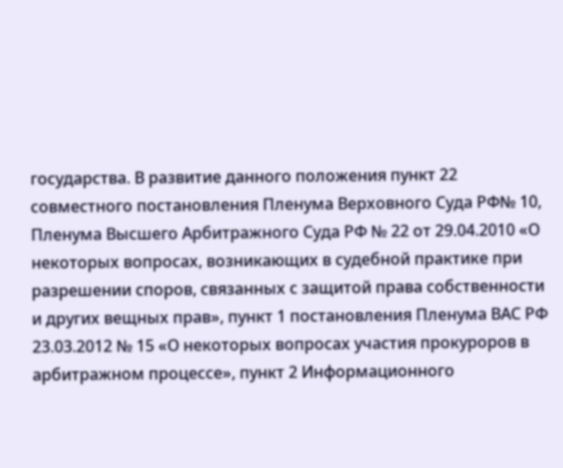государства. В развитие данного положения пункт 22 совместного постановления Пленума Верховного Суда РФ№ 10, Пленума Высшего Арбитражного Суда РФ № 22 от 29.04.2010 «О некоторых вопросах, возникающих в судебной практике при разрешении споров, связанных с защитой права собственности и других вещных прав», пункт 1 постановления Пленума ВАС РФ 23.03.2012 № 15 «О некоторых вопросах участия прокуроров в арбитражном процессе», пункт 2 Информационного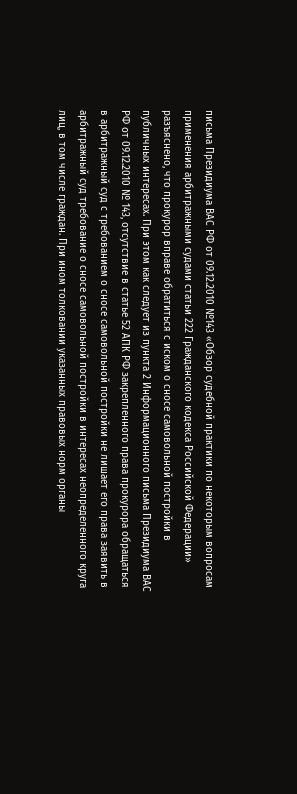письма Президиума ВАС РФ от 09.12.2010 №143 «Обзор судебной практики по некоторым вопросам применения арбитражными судами статьи 222 Гражданского кодекса Российской Федерации» разъяснено, что прокурор вправе обратиться с иском о сносе самовольной постройки в публичных интересах. При этом как следует из пункта 2 Информационного письма Президиума ВАС РФ от 09.12.2010 № 143, отсутствие в статье 52 АПК РФ закрепленного права прокурора обращаться в арбитражный суд с требованием о сносе самовольной постройки не лишает его права заявить в арбитражный суд требование о сносе самовольной постройки в интересах неопределенного круга лиц, в том числе граждан. При ином толковании указанных правовых норм органы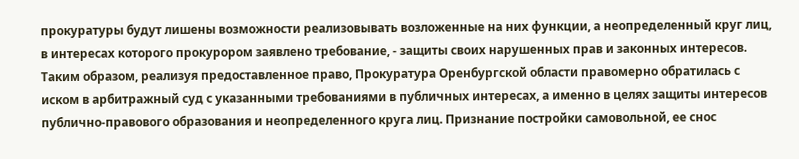прокуратуры будут лишены возможности реализовывать возложенные на них функции, а неопределенный круг лиц, в интересах которого прокурором заявлено требование, - защиты своих нарушенных прав и законных интересов. Таким образом, реализуя предоставленное право, Прокуратура Оренбургской области правомерно обратилась с иском в арбитражный суд с указанными требованиями в публичных интересах, а именно в целях защиты интересов публично-правового образования и неопределенного круга лиц. Признание постройки самовольной, ее снос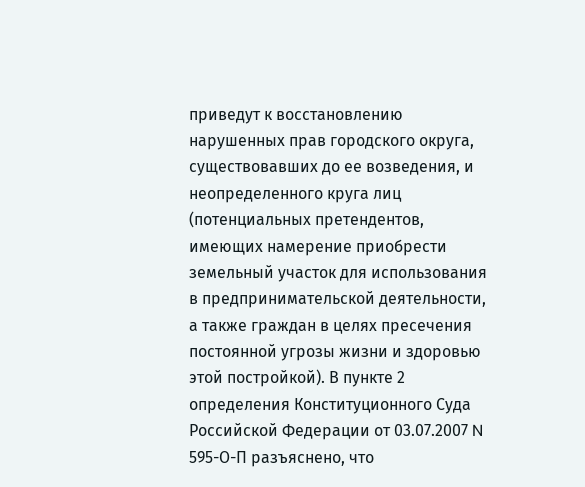приведут к восстановлению нарушенных прав городского округа, существовавших до ее возведения, и неопределенного круга лиц (потенциальных претендентов, имеющих намерение приобрести земельный участок для использования в предпринимательской деятельности, а также граждан в целях пресечения постоянной угрозы жизни и здоровью этой постройкой). В пункте 2 определения Конституционного Суда Российской Федерации от 03.07.2007 N 595-О-П разъяснено, что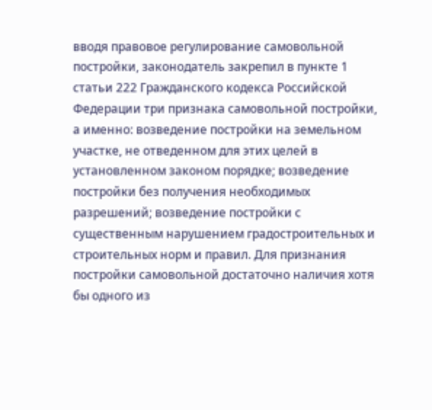вводя правовое регулирование самовольной постройки, законодатель закрепил в пункте 1 статьи 222 Гражданского кодекса Российской Федерации три признака самовольной постройки, а именно: возведение постройки на земельном участке, не отведенном для этих целей в установленном законом порядке; возведение постройки без получения необходимых разрешений; возведение постройки с существенным нарушением градостроительных и строительных норм и правил. Для признания постройки самовольной достаточно наличия хотя бы одного из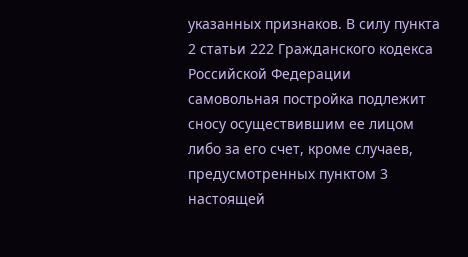указанных признаков. В силу пункта 2 статьи 222 Гражданского кодекса Российской Федерации самовольная постройка подлежит сносу осуществившим ее лицом либо за его счет, кроме случаев, предусмотренных пунктом 3 настоящей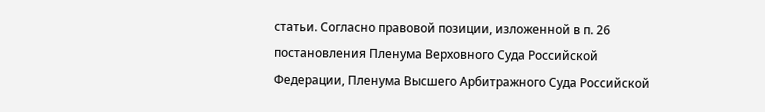статьи. Согласно правовой позиции, изложенной в п. 26 постановления Пленума Верховного Суда Российской Федерации, Пленума Высшего Арбитражного Суда Российской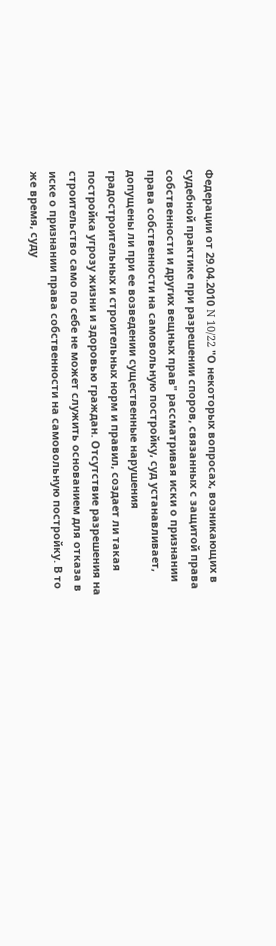Федерации от 29.04.2010 N 10/22 "О некоторых вопросах, возникающих в судебной практике при разрешении споров, связанных с защитой права собственности и других вещных прав" рассматривая иски о признании права собственности на самовольную постройку, суд устанавливает, допущены ли при ее возведении существенные нарушения градостроительных и строительных норм и правил, создает ли такая постройка угрозу жизни и здоровью граждан. Отсутствие разрешения на строительство само по себе не может служить основанием для отказа в иске о признании права собственности на самовольную постройку. В то же время, суду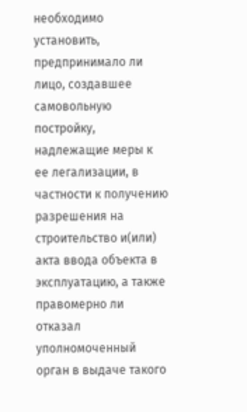необходимо установить, предпринимало ли лицо, создавшее самовольную постройку, надлежащие меры к ее легализации, в частности к получению разрешения на строительство и(или) акта ввода объекта в эксплуатацию, а также правомерно ли отказал уполномоченный орган в выдаче такого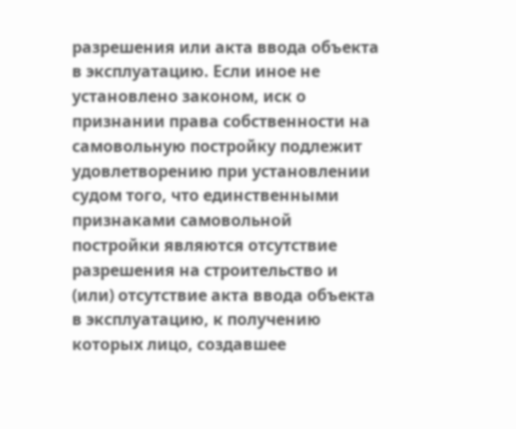разрешения или акта ввода объекта в эксплуатацию. Если иное не установлено законом, иск о признании права собственности на самовольную постройку подлежит удовлетворению при установлении судом того, что единственными признаками самовольной постройки являются отсутствие разрешения на строительство и (или) отсутствие акта ввода объекта в эксплуатацию, к получению которых лицо, создавшее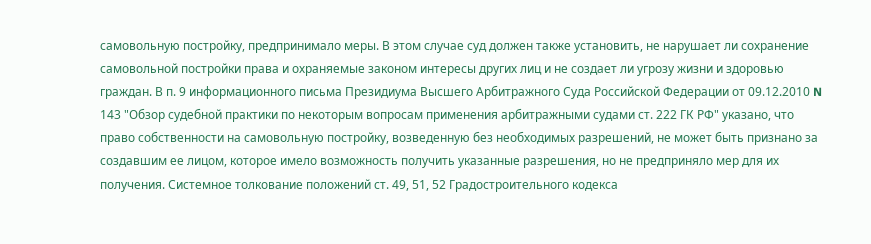самовольную постройку, предпринимало меры. В этом случае суд должен также установить, не нарушает ли сохранение самовольной постройки права и охраняемые законом интересы других лиц и не создает ли угрозу жизни и здоровью граждан. В п. 9 информационного письма Президиума Высшего Арбитражного Суда Российской Федерации от 09.12.2010 N 143 "Обзор судебной практики по некоторым вопросам применения арбитражными судами ст. 222 ГК РФ" указано, что право собственности на самовольную постройку, возведенную без необходимых разрешений, не может быть признано за создавшим ее лицом, которое имело возможность получить указанные разрешения, но не предприняло мер для их получения. Системное толкование положений ст. 49, 51, 52 Градостроительного кодекса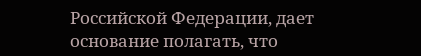Российской Федерации, дает основание полагать, что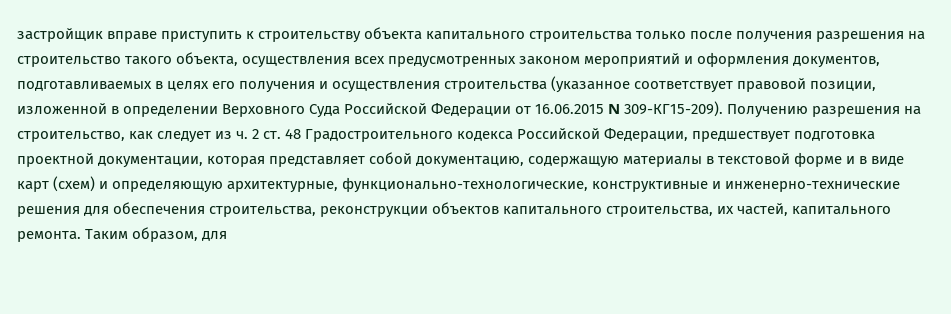застройщик вправе приступить к строительству объекта капитального строительства только после получения разрешения на строительство такого объекта, осуществления всех предусмотренных законом мероприятий и оформления документов, подготавливаемых в целях его получения и осуществления строительства (указанное соответствует правовой позиции, изложенной в определении Верховного Суда Российской Федерации от 16.06.2015 N 309-КГ15-209). Получению разрешения на строительство, как следует из ч. 2 ст. 48 Градостроительного кодекса Российской Федерации, предшествует подготовка проектной документации, которая представляет собой документацию, содержащую материалы в текстовой форме и в виде карт (схем) и определяющую архитектурные, функционально-технологические, конструктивные и инженерно-технические решения для обеспечения строительства, реконструкции объектов капитального строительства, их частей, капитального ремонта. Таким образом, для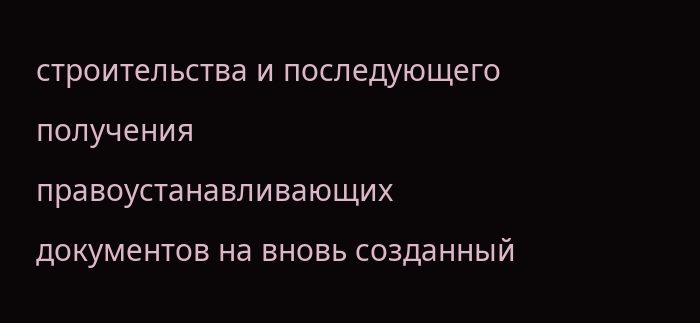строительства и последующего получения правоустанавливающих документов на вновь созданный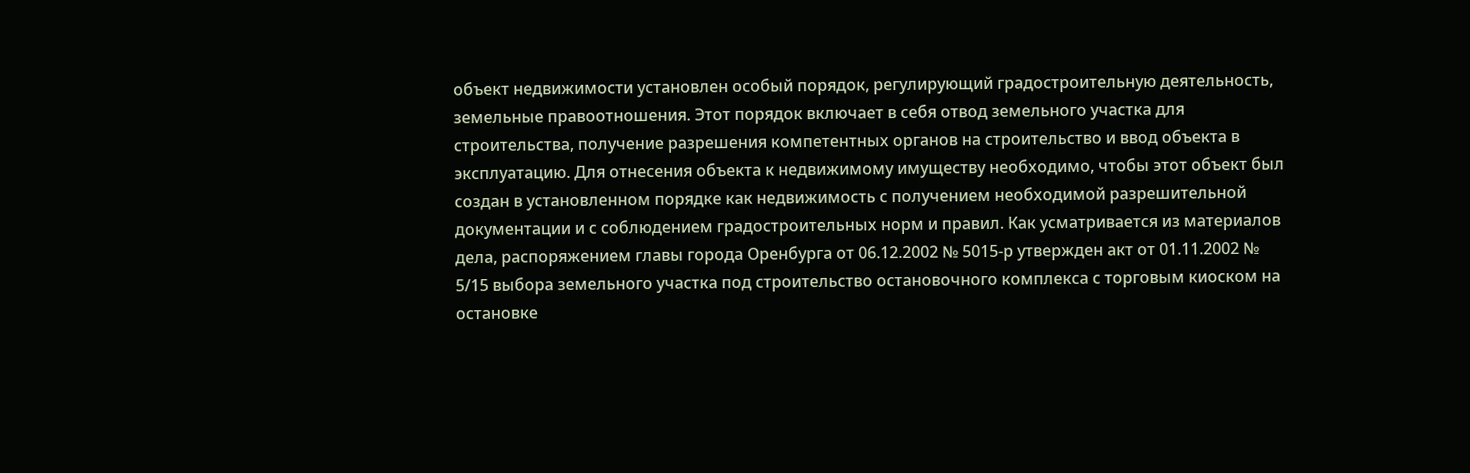объект недвижимости установлен особый порядок, регулирующий градостроительную деятельность, земельные правоотношения. Этот порядок включает в себя отвод земельного участка для строительства, получение разрешения компетентных органов на строительство и ввод объекта в эксплуатацию. Для отнесения объекта к недвижимому имуществу необходимо, чтобы этот объект был создан в установленном порядке как недвижимость с получением необходимой разрешительной документации и с соблюдением градостроительных норм и правил. Как усматривается из материалов дела, распоряжением главы города Оренбурга от 06.12.2002 № 5015-р утвержден акт от 01.11.2002 № 5/15 выбора земельного участка под строительство остановочного комплекса с торговым киоском на остановке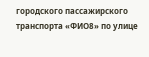городского пассажирского транспорта «ФИО8» по улице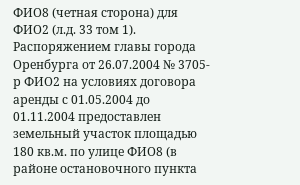ФИО8 (четная сторона) для ФИО2 (л.д. 33 том 1). Распоряжением главы города Оренбурга от 26.07.2004 № 3705-р ФИО2 на условиях договора аренды с 01.05.2004 до 01.11.2004 предоставлен земельный участок площадью 180 кв.м. по улице ФИО8 (в районе остановочного пункта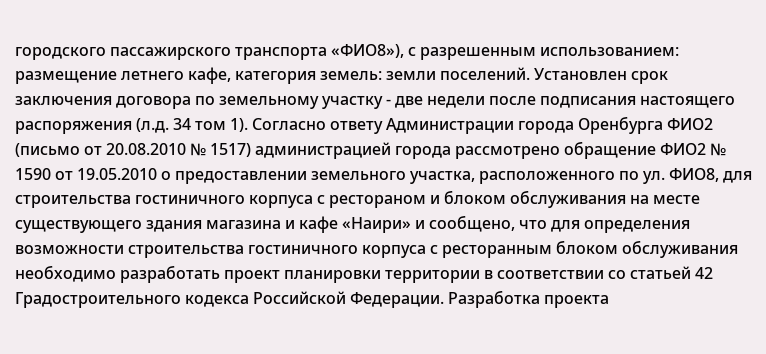городского пассажирского транспорта «ФИО8»), с разрешенным использованием: размещение летнего кафе, категория земель: земли поселений. Установлен срок заключения договора по земельному участку - две недели после подписания настоящего распоряжения (л.д. 34 том 1). Согласно ответу Администрации города Оренбурга ФИО2 (письмо от 20.08.2010 № 1517) администрацией города рассмотрено обращение ФИО2 № 1590 от 19.05.2010 о предоставлении земельного участка, расположенного по ул. ФИО8, для строительства гостиничного корпуса с рестораном и блоком обслуживания на месте существующего здания магазина и кафе «Наири» и сообщено, что для определения возможности строительства гостиничного корпуса с ресторанным блоком обслуживания необходимо разработать проект планировки территории в соответствии со статьей 42 Градостроительного кодекса Российской Федерации. Разработка проекта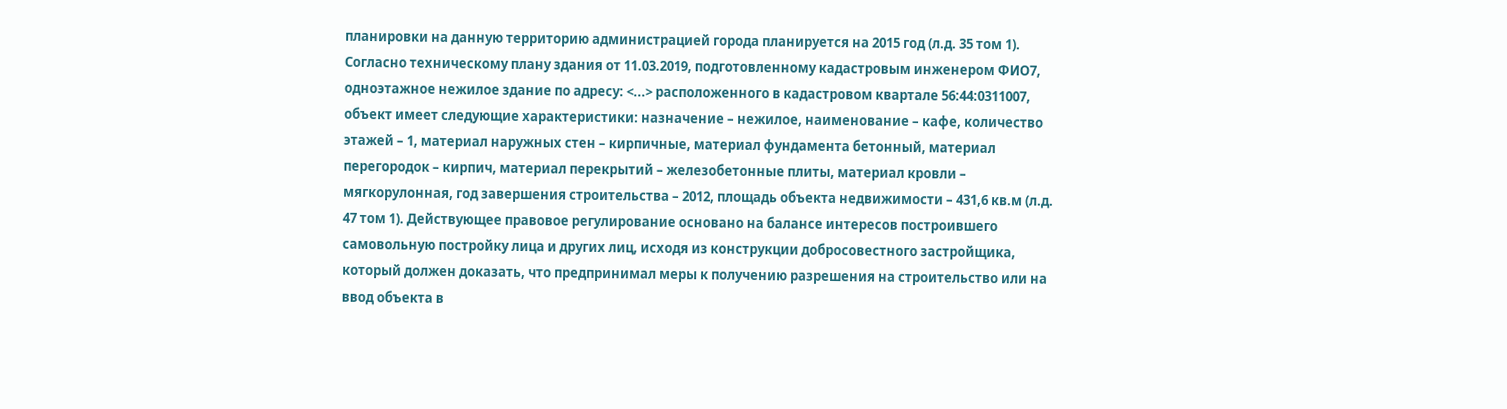планировки на данную территорию администрацией города планируется на 2015 год (л.д. 35 том 1). Согласно техническому плану здания от 11.03.2019, подготовленному кадастровым инженером ФИО7, одноэтажное нежилое здание по адресу: <...> расположенного в кадастровом квартале 56:44:0311007, объект имеет следующие характеристики: назначение – нежилое, наименование – кафе, количество этажей – 1, материал наружных стен – кирпичные, материал фундамента бетонный, материал перегородок – кирпич, материал перекрытий – железобетонные плиты, материал кровли – мягкорулонная, год завершения строительства – 2012, площадь объекта недвижимости – 431,6 кв.м (л.д. 47 том 1). Действующее правовое регулирование основано на балансе интересов построившего самовольную постройку лица и других лиц, исходя из конструкции добросовестного застройщика, который должен доказать, что предпринимал меры к получению разрешения на строительство или на ввод объекта в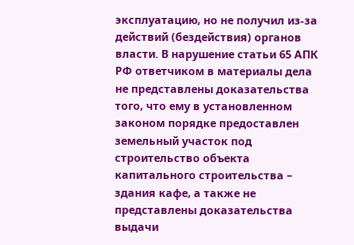эксплуатацию, но не получил из-за действий (бездействия) органов власти. В нарушение статьи 65 АПК РФ ответчиком в материалы дела не представлены доказательства того, что ему в установленном законом порядке предоставлен земельный участок под строительство объекта капитального строительства – здания кафе, а также не представлены доказательства выдачи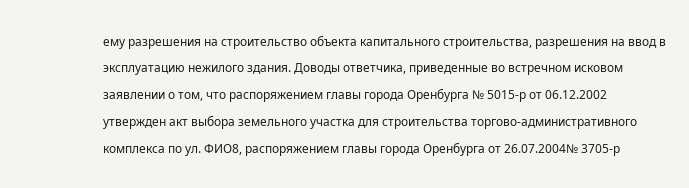ему разрешения на строительство объекта капитального строительства, разрешения на ввод в эксплуатацию нежилого здания. Доводы ответчика, приведенные во встречном исковом заявлении о том, что распоряжением главы города Оренбурга № 5015-р от 06.12.2002 утвержден акт выбора земельного участка для строительства торгово-административного комплекса по ул. ФИО8, распоряжением главы города Оренбурга от 26.07.2004№ 3705-р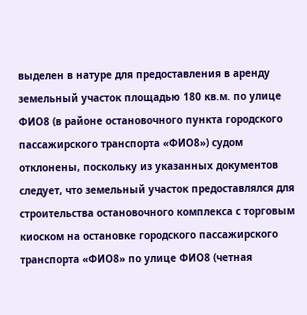выделен в натуре для предоставления в аренду земельный участок площадью 180 кв.м. по улице ФИО8 (в районе остановочного пункта городского пассажирского транспорта «ФИО8») судом отклонены, поскольку из указанных документов следует, что земельный участок предоставлялся для строительства остановочного комплекса с торговым киоском на остановке городского пассажирского транспорта «ФИО8» по улице ФИО8 (четная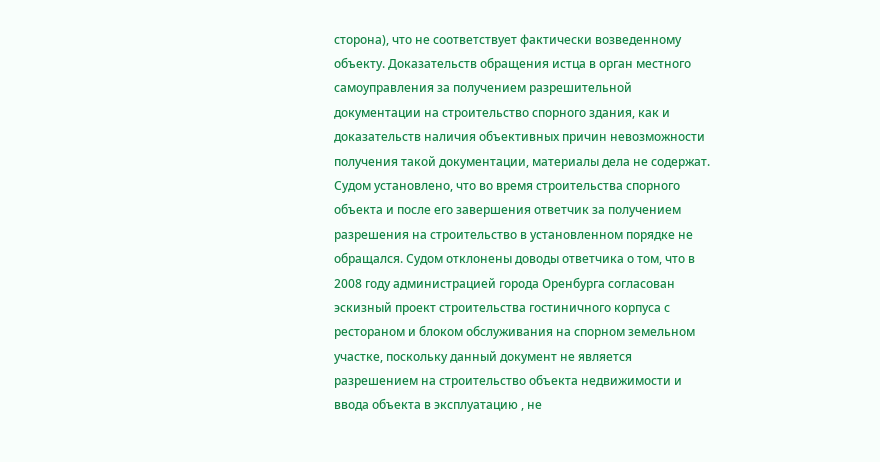сторона), что не соответствует фактически возведенному объекту. Доказательств обращения истца в орган местного самоуправления за получением разрешительной документации на строительство спорного здания, как и доказательств наличия объективных причин невозможности получения такой документации, материалы дела не содержат. Судом установлено, что во время строительства спорного объекта и после его завершения ответчик за получением разрешения на строительство в установленном порядке не обращался. Судом отклонены доводы ответчика о том, что в 2008 году администрацией города Оренбурга согласован эскизный проект строительства гостиничного корпуса с рестораном и блоком обслуживания на спорном земельном участке, поскольку данный документ не является разрешением на строительство объекта недвижимости и ввода объекта в эксплуатацию , не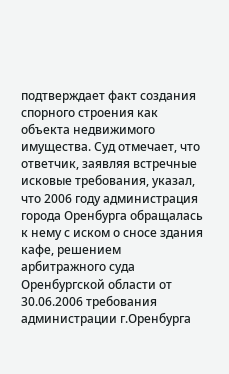подтверждает факт создания спорного строения как объекта недвижимого имущества. Суд отмечает, что ответчик, заявляя встречные исковые требования, указал, что 2006 году администрация города Оренбурга обращалась к нему с иском о сносе здания кафе, решением арбитражного суда Оренбургской области от 30.06.2006 требования администрации г.Оренбурга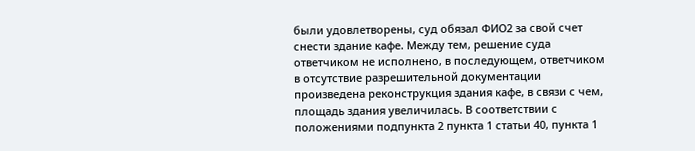были удовлетворены, суд обязал ФИО2 за свой счет снести здание кафе. Между тем, решение суда ответчиком не исполнено, в последующем, ответчиком в отсутствие разрешительной документации произведена реконструкция здания кафе, в связи с чем, площадь здания увеличилась. В соответствии с положениями подпункта 2 пункта 1 статьи 40, пункта 1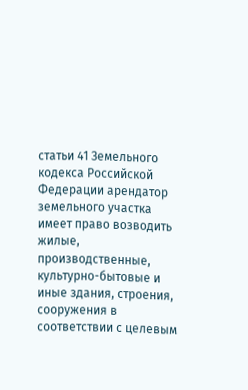статьи 41 Земельного кодекса Российской Федерации арендатор земельного участка имеет право возводить жилые, производственные, культурно-бытовые и иные здания, строения, сооружения в соответствии с целевым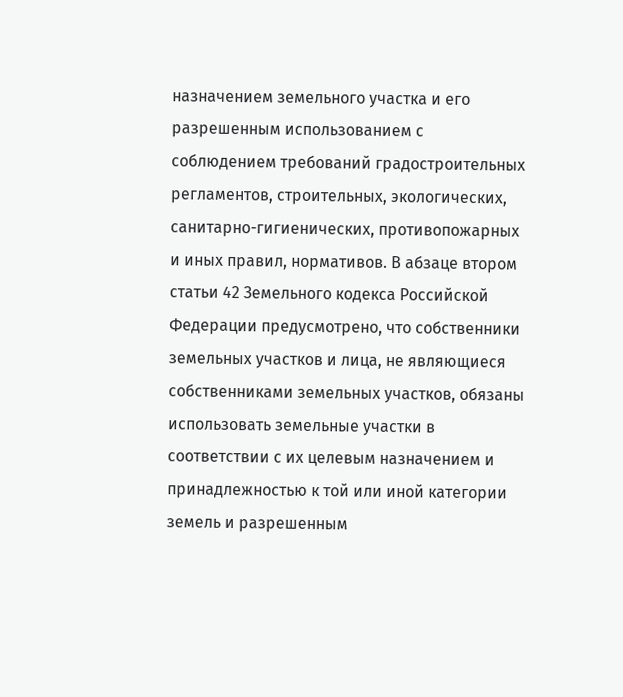назначением земельного участка и его разрешенным использованием с соблюдением требований градостроительных регламентов, строительных, экологических, санитарно-гигиенических, противопожарных и иных правил, нормативов. В абзаце втором статьи 42 Земельного кодекса Российской Федерации предусмотрено, что собственники земельных участков и лица, не являющиеся собственниками земельных участков, обязаны использовать земельные участки в соответствии с их целевым назначением и принадлежностью к той или иной категории земель и разрешенным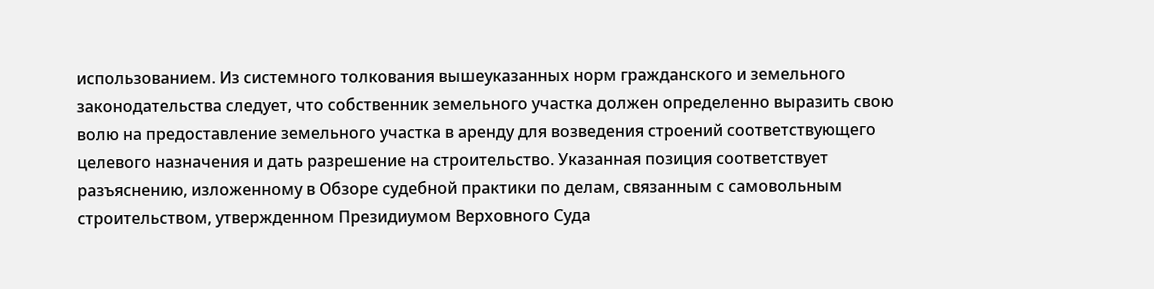использованием. Из системного толкования вышеуказанных норм гражданского и земельного законодательства следует, что собственник земельного участка должен определенно выразить свою волю на предоставление земельного участка в аренду для возведения строений соответствующего целевого назначения и дать разрешение на строительство. Указанная позиция соответствует разъяснению, изложенному в Обзоре судебной практики по делам, связанным с самовольным строительством, утвержденном Президиумом Верховного Суда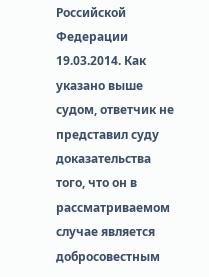Российской Федерации 19.03.2014. Как указано выше судом, ответчик не представил суду доказательства того, что он в рассматриваемом случае является добросовестным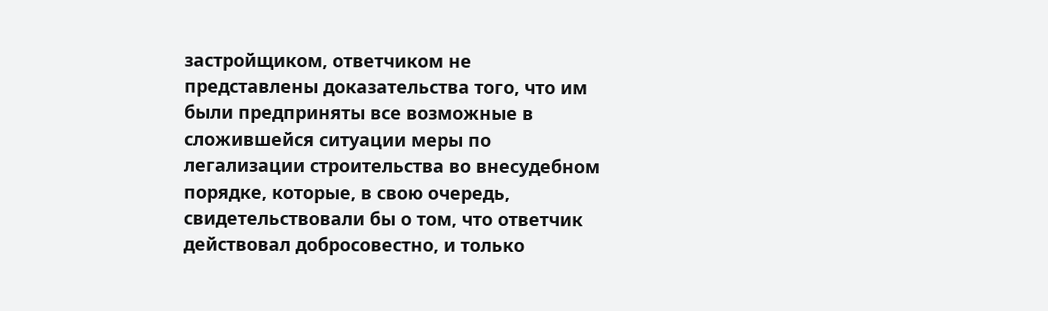застройщиком, ответчиком не представлены доказательства того, что им были предприняты все возможные в сложившейся ситуации меры по легализации строительства во внесудебном порядке, которые, в свою очередь, свидетельствовали бы о том, что ответчик действовал добросовестно, и только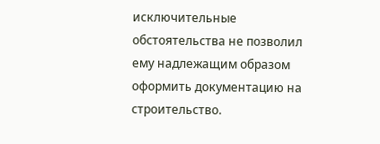исключительные обстоятельства не позволил ему надлежащим образом оформить документацию на строительство.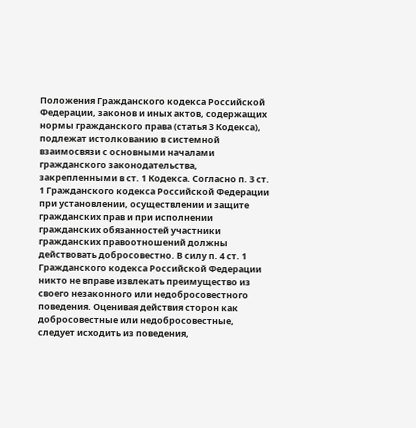Положения Гражданского кодекса Российской Федерации, законов и иных актов, содержащих нормы гражданского права (статья 3 Кодекса), подлежат истолкованию в системной взаимосвязи с основными началами гражданского законодательства, закрепленными в ст. 1 Кодекса. Согласно п. 3 ст. 1 Гражданского кодекса Российской Федерации при установлении, осуществлении и защите гражданских прав и при исполнении гражданских обязанностей участники гражданских правоотношений должны действовать добросовестно. В силу п. 4 ст. 1 Гражданского кодекса Российской Федерации никто не вправе извлекать преимущество из своего незаконного или недобросовестного поведения. Оценивая действия сторон как добросовестные или недобросовестные, следует исходить из поведения,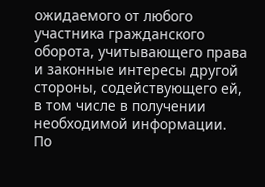ожидаемого от любого участника гражданского оборота, учитывающего права и законные интересы другой стороны, содействующего ей, в том числе в получении необходимой информации. По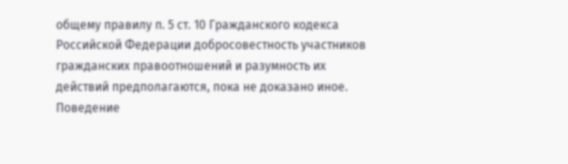общему правилу п. 5 ст. 10 Гражданского кодекса Российской Федерации добросовестность участников гражданских правоотношений и разумность их действий предполагаются, пока не доказано иное. Поведение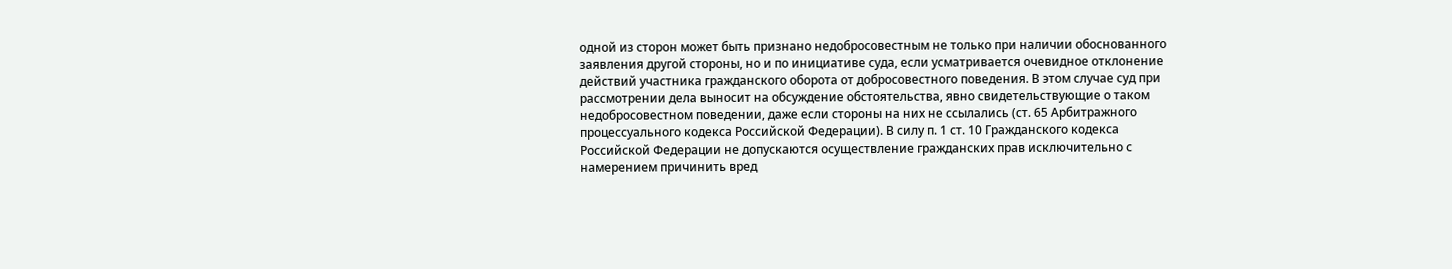одной из сторон может быть признано недобросовестным не только при наличии обоснованного заявления другой стороны, но и по инициативе суда, если усматривается очевидное отклонение действий участника гражданского оборота от добросовестного поведения. В этом случае суд при рассмотрении дела выносит на обсуждение обстоятельства, явно свидетельствующие о таком недобросовестном поведении, даже если стороны на них не ссылались (ст. 65 Арбитражного процессуального кодекса Российской Федерации). В силу п. 1 ст. 10 Гражданского кодекса Российской Федерации не допускаются осуществление гражданских прав исключительно с намерением причинить вред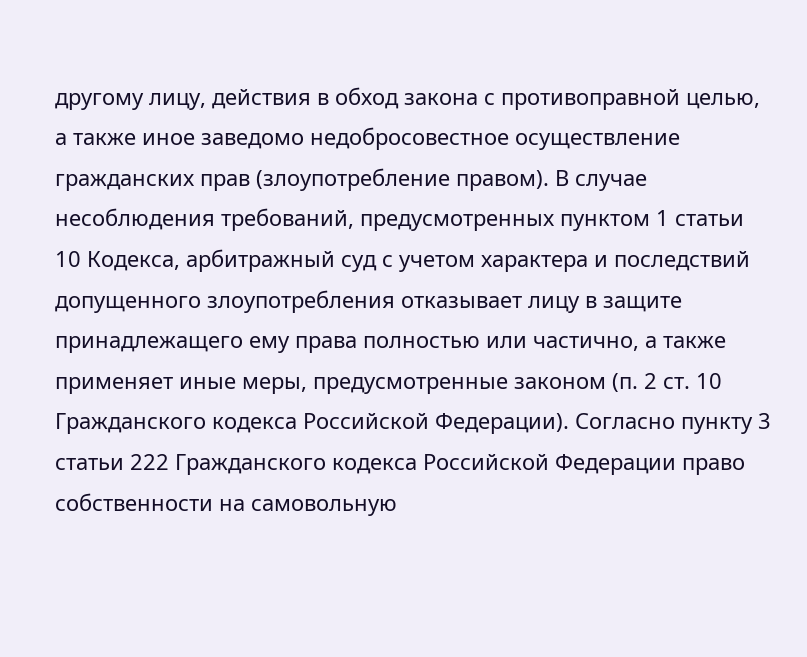другому лицу, действия в обход закона с противоправной целью, а также иное заведомо недобросовестное осуществление гражданских прав (злоупотребление правом). В случае несоблюдения требований, предусмотренных пунктом 1 статьи 10 Кодекса, арбитражный суд с учетом характера и последствий допущенного злоупотребления отказывает лицу в защите принадлежащего ему права полностью или частично, а также применяет иные меры, предусмотренные законом (п. 2 ст. 10 Гражданского кодекса Российской Федерации). Согласно пункту 3 статьи 222 Гражданского кодекса Российской Федерации право собственности на самовольную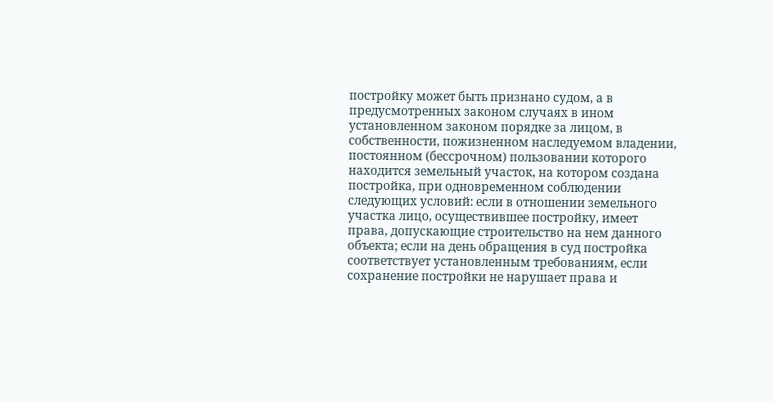постройку может быть признано судом, а в предусмотренных законом случаях в ином установленном законом порядке за лицом, в собственности, пожизненном наследуемом владении, постоянном (бессрочном) пользовании которого находится земельный участок, на котором создана постройка, при одновременном соблюдении следующих условий: если в отношении земельного участка лицо, осуществившее постройку, имеет права, допускающие строительство на нем данного объекта; если на день обращения в суд постройка соответствует установленным требованиям, если сохранение постройки не нарушает права и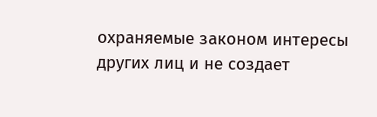охраняемые законом интересы других лиц и не создает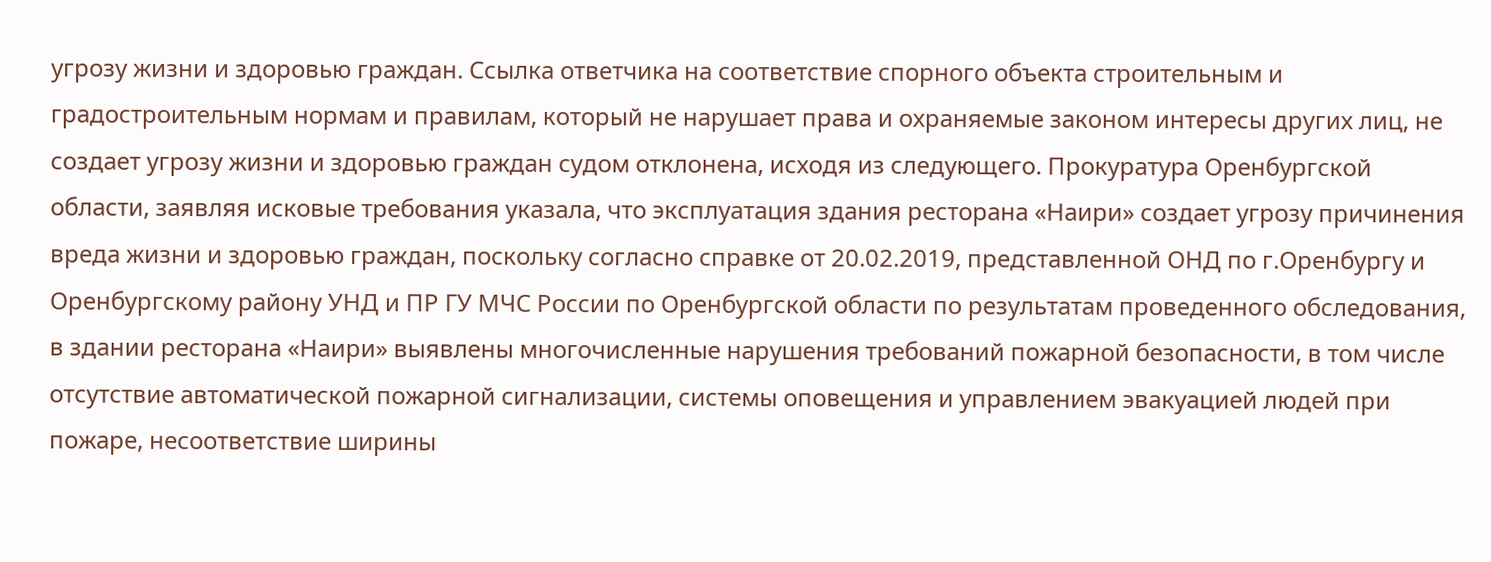угрозу жизни и здоровью граждан. Ссылка ответчика на соответствие спорного объекта строительным и градостроительным нормам и правилам, который не нарушает права и охраняемые законом интересы других лиц, не создает угрозу жизни и здоровью граждан судом отклонена, исходя из следующего. Прокуратура Оренбургской области, заявляя исковые требования указала, что эксплуатация здания ресторана «Наири» создает угрозу причинения вреда жизни и здоровью граждан, поскольку согласно справке от 20.02.2019, представленной ОНД по г.Оренбургу и Оренбургскому району УНД и ПР ГУ МЧС России по Оренбургской области по результатам проведенного обследования, в здании ресторана «Наири» выявлены многочисленные нарушения требований пожарной безопасности, в том числе отсутствие автоматической пожарной сигнализации, системы оповещения и управлением эвакуацией людей при пожаре, несоответствие ширины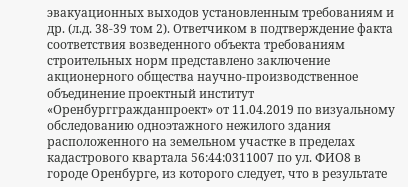эвакуационных выходов установленным требованиям и др. (л.д. 38-39 том 2). Ответчиком в подтверждение факта соответствия возведенного объекта требованиям строительных норм представлено заключение акционерного общества научно-производственное объединение проектный институт «Оренбурггражданпроект» от 11.04.2019 по визуальному обследованию одноэтажного нежилого здания расположенного на земельном участке в пределах кадастрового квартала 56:44:0311007 по ул. ФИО8 в городе Оренбурге, из которого следует, что в результате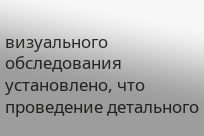визуального обследования установлено, что проведение детального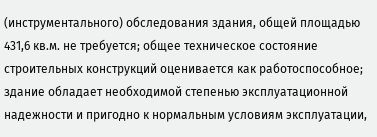(инструментального) обследования здания, общей площадью 431,6 кв.м. не требуется; общее техническое состояние строительных конструкций оценивается как работоспособное; здание обладает необходимой степенью эксплуатационной надежности и пригодно к нормальным условиям эксплуатации,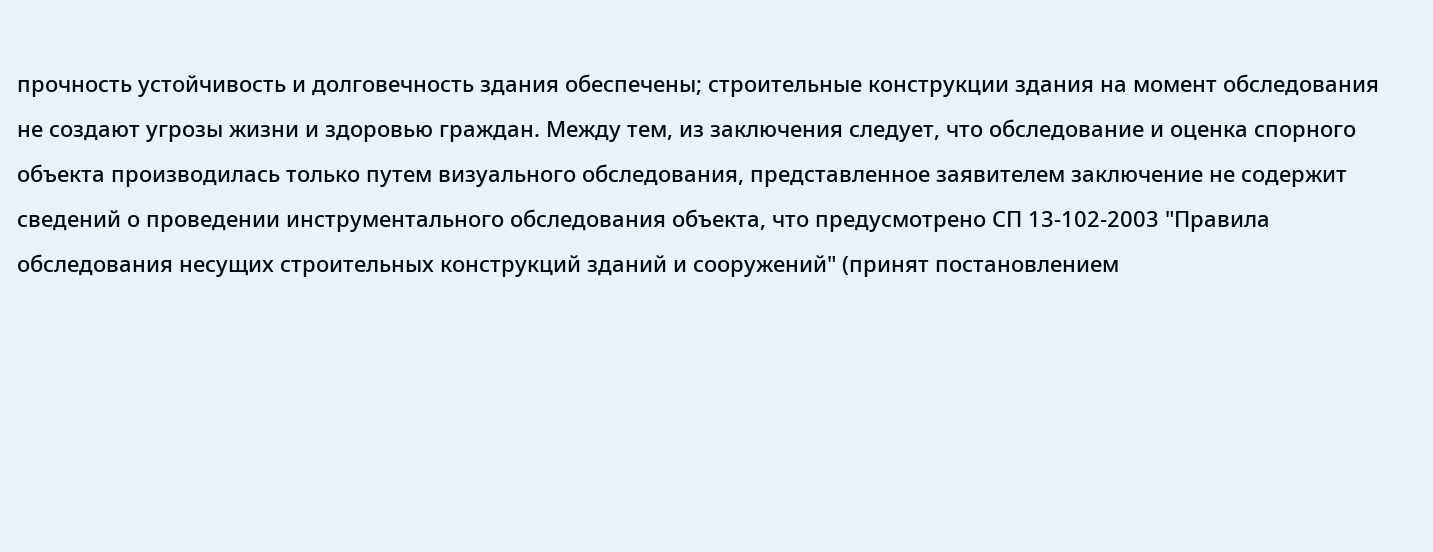прочность устойчивость и долговечность здания обеспечены; строительные конструкции здания на момент обследования не создают угрозы жизни и здоровью граждан. Между тем, из заключения следует, что обследование и оценка спорного объекта производилась только путем визуального обследования, представленное заявителем заключение не содержит сведений о проведении инструментального обследования объекта, что предусмотрено СП 13-102-2003 "Правила обследования несущих строительных конструкций зданий и сооружений" (принят постановлением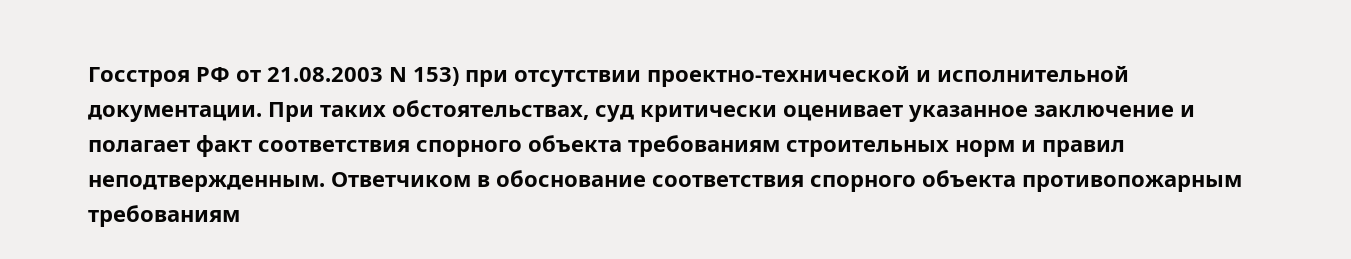Госстроя РФ от 21.08.2003 N 153) при отсутствии проектно-технической и исполнительной документации. При таких обстоятельствах, суд критически оценивает указанное заключение и полагает факт соответствия спорного объекта требованиям строительных норм и правил неподтвержденным. Ответчиком в обоснование соответствия спорного объекта противопожарным требованиям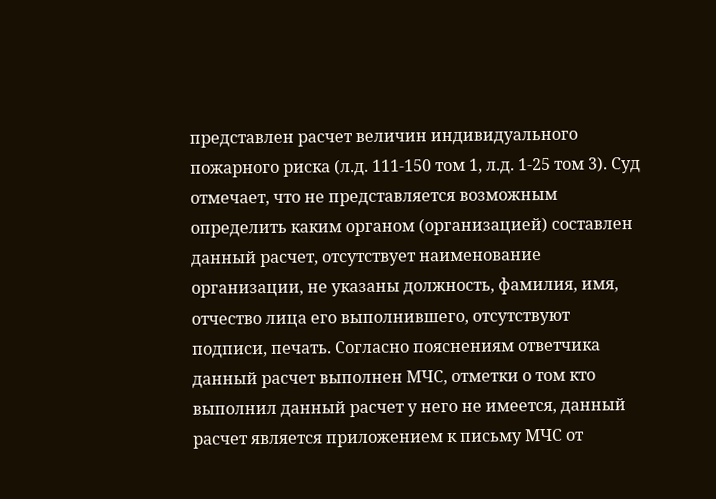представлен расчет величин индивидуального пожарного риска (л.д. 111-150 том 1, л.д. 1-25 том 3). Суд отмечает, что не представляется возможным определить каким органом (организацией) составлен данный расчет, отсутствует наименование организации, не указаны должность, фамилия, имя, отчество лица его выполнившего, отсутствуют подписи, печать. Согласно пояснениям ответчика данный расчет выполнен МЧС, отметки о том кто выполнил данный расчет у него не имеется, данный расчет является приложением к письму МЧС от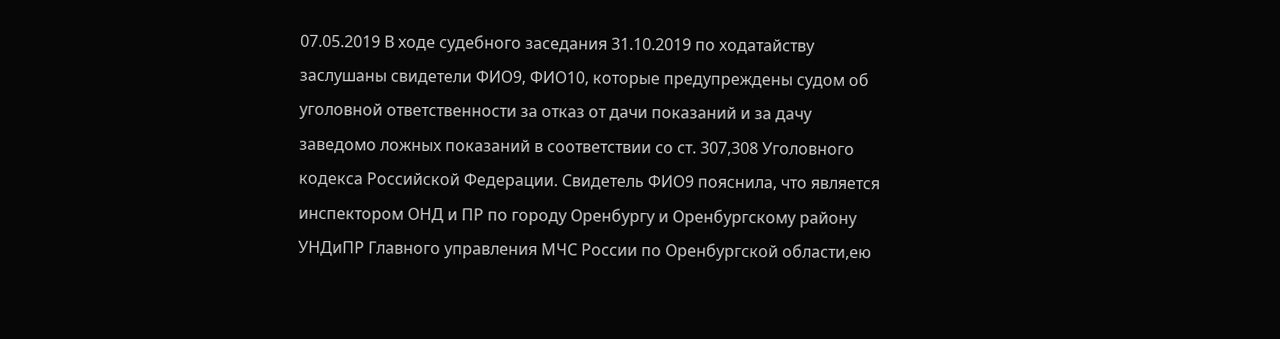07.05.2019 В ходе судебного заседания 31.10.2019 по ходатайству заслушаны свидетели ФИО9, ФИО10, которые предупреждены судом об уголовной ответственности за отказ от дачи показаний и за дачу заведомо ложных показаний в соответствии со ст. 307,308 Уголовного кодекса Российской Федерации. Свидетель ФИО9 пояснила, что является инспектором ОНД и ПР по городу Оренбургу и Оренбургскому району УНДиПР Главного управления МЧС России по Оренбургской области,ею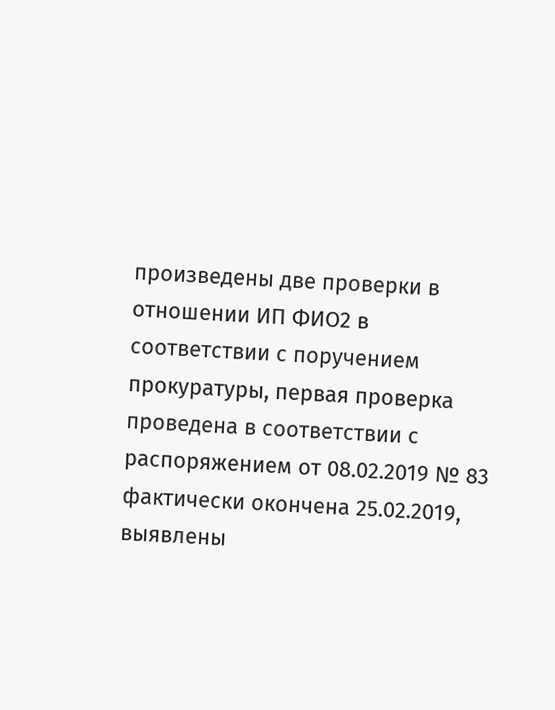произведены две проверки в отношении ИП ФИО2 в соответствии с поручением прокуратуры, первая проверка проведена в соответствии с распоряжением от 08.02.2019 № 83 фактически окончена 25.02.2019, выявлены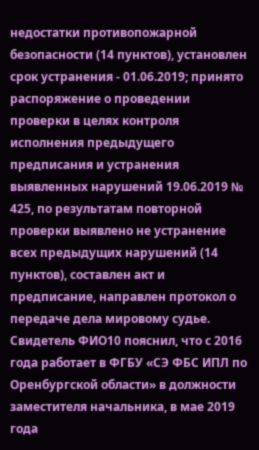недостатки противопожарной безопасности (14 пунктов), установлен срок устранения - 01.06.2019; принято распоряжение о проведении проверки в целях контроля исполнения предыдущего предписания и устранения выявленных нарушений 19.06.2019 № 425, по результатам повторной проверки выявлено не устранение всех предыдущих нарушений (14 пунктов), составлен акт и предписание, направлен протокол о передаче дела мировому судье. Свидетель ФИО10 пояснил, что с 2016 года работает в ФГБУ «СЭ ФБС ИПЛ по Оренбургской области» в должности заместителя начальника, в мае 2019 года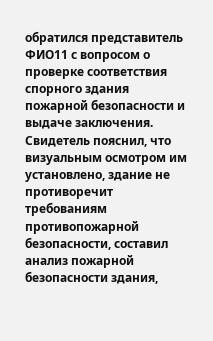обратился представитель ФИО11 с вопросом о проверке соответствия спорного здания пожарной безопасности и выдаче заключения. Свидетель пояснил, что визуальным осмотром им установлено, здание не противоречит требованиям противопожарной безопасности, составил анализ пожарной безопасности здания,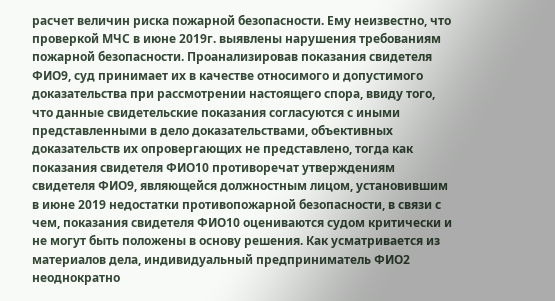расчет величин риска пожарной безопасности. Ему неизвестно, что проверкой МЧС в июне 2019г. выявлены нарушения требованиям пожарной безопасности. Проанализировав показания свидетеля ФИО9, суд принимает их в качестве относимого и допустимого доказательства при рассмотрении настоящего спора, ввиду того, что данные свидетельские показания согласуются с иными представленными в дело доказательствами, объективных доказательств их опровергающих не представлено, тогда как показания свидетеля ФИО10 противоречат утверждениям свидетеля ФИО9, являющейся должностным лицом, установившим в июне 2019 недостатки противопожарной безопасности, в связи с чем, показания свидетеля ФИО10 оцениваются судом критически и не могут быть положены в основу решения. Как усматривается из материалов дела, индивидуальный предприниматель ФИО2 неоднократно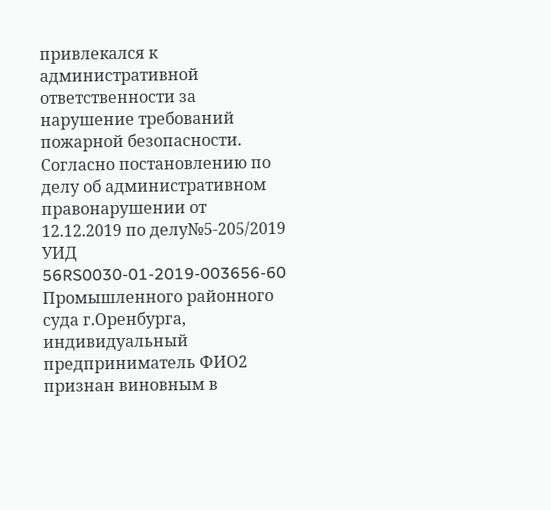привлекался к административной ответственности за нарушение требований пожарной безопасности. Согласно постановлению по делу об административном правонарушении от 12.12.2019 по делу№5-205/2019 УИД 56RS0030-01-2019-003656-60 Промышленного районного суда г.Оренбурга, индивидуальный предприниматель ФИО2 признан виновным в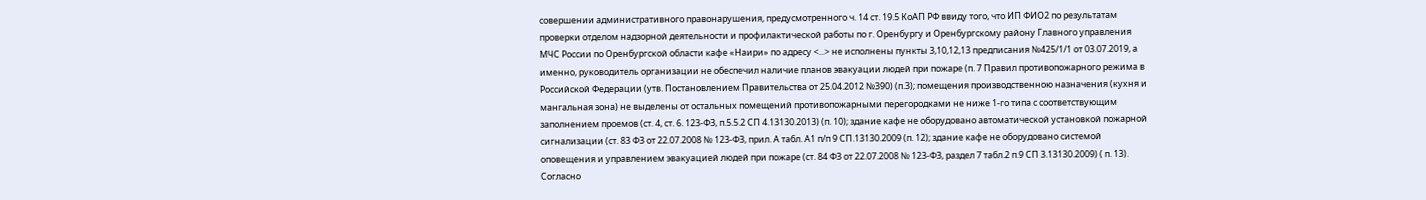совершении административного правонарушения, предусмотренного ч. 14 ст. 19.5 КоАП РФ ввиду того, что ИП ФИО2 по результатам проверки отделом надзорной деятельности и профилактической работы по г. Оренбургу и Оренбургскому району Главного управления МЧС России по Оренбургской области кафе «Наири» по адресу <...> не исполнены пункты 3,10,12,13 предписания №425/1/1 от 03.07.2019, а именно, руководитель организации не обеспечил наличие планов эвакуации людей при пожаре (п. 7 Правил противопожарного режима в Российской Федерации (утв. Постановлением Правительства от 25.04.2012 №390) (п.3); помещения производственною назначения (кухня и мангальная зона) не выделены от остальных помещений противопожарными перегородками не ниже 1-го типа с соответствующим заполнением проемов (ст. 4, ст. 6. 123-ФЗ, п.5.5.2 СП 4.13130.2013) (п. 10); здание кафе не оборудовано автоматической установкой пожарной сигнализации (ст. 83 ФЗ от 22.07.2008 № 123-ФЗ, прил. А табл. А1 п/п 9 СП.13130.2009 (п. 12); здание кафе не оборудовано системой оповещения и управлением эвакуацией людей при пожаре (ст. 84 ФЗ от 22.07.2008 № 123-ФЗ, раздел 7 табл.2 п.9 СП 3.13130.2009) ( п. 13). Согласно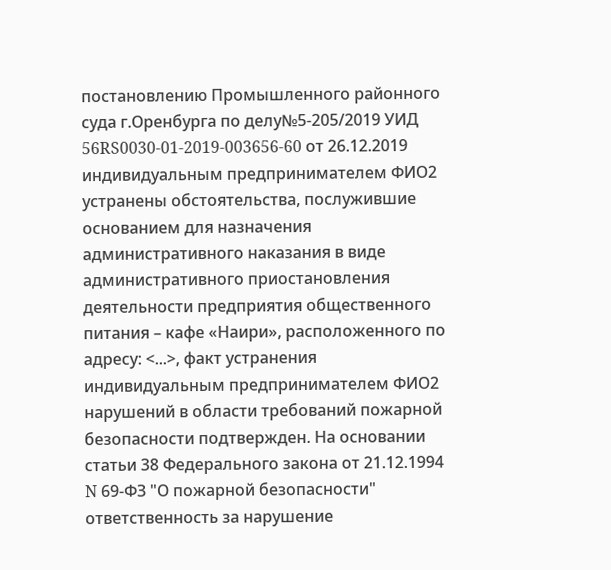постановлению Промышленного районного суда г.Оренбурга по делу№5-205/2019 УИД 56RS0030-01-2019-003656-60 от 26.12.2019 индивидуальным предпринимателем ФИО2 устранены обстоятельства, послужившие основанием для назначения административного наказания в виде административного приостановления деятельности предприятия общественного питания – кафе «Наири», расположенного по адресу: <...>, факт устранения индивидуальным предпринимателем ФИО2 нарушений в области требований пожарной безопасности подтвержден. На основании статьи 38 Федерального закона от 21.12.1994 N 69-ФЗ "О пожарной безопасности" ответственность за нарушение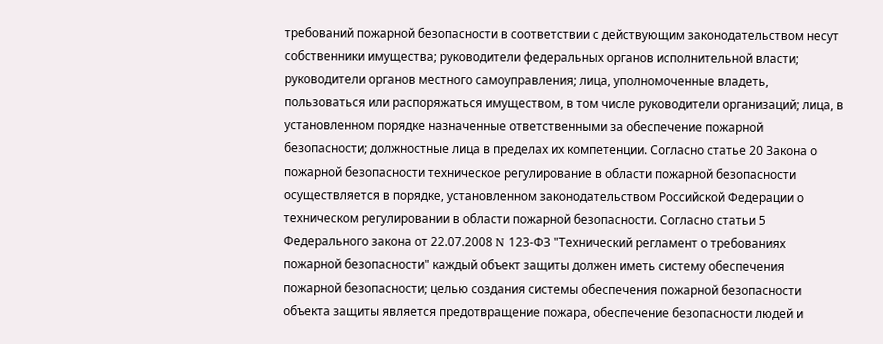требований пожарной безопасности в соответствии с действующим законодательством несут собственники имущества; руководители федеральных органов исполнительной власти; руководители органов местного самоуправления; лица, уполномоченные владеть, пользоваться или распоряжаться имуществом, в том числе руководители организаций; лица, в установленном порядке назначенные ответственными за обеспечение пожарной безопасности; должностные лица в пределах их компетенции. Согласно статье 20 Закона о пожарной безопасности техническое регулирование в области пожарной безопасности осуществляется в порядке, установленном законодательством Российской Федерации о техническом регулировании в области пожарной безопасности. Согласно статьи 5 Федерального закона от 22.07.2008 N 123-ФЗ "Технический регламент о требованиях пожарной безопасности" каждый объект защиты должен иметь систему обеспечения пожарной безопасности; целью создания системы обеспечения пожарной безопасности объекта защиты является предотвращение пожара, обеспечение безопасности людей и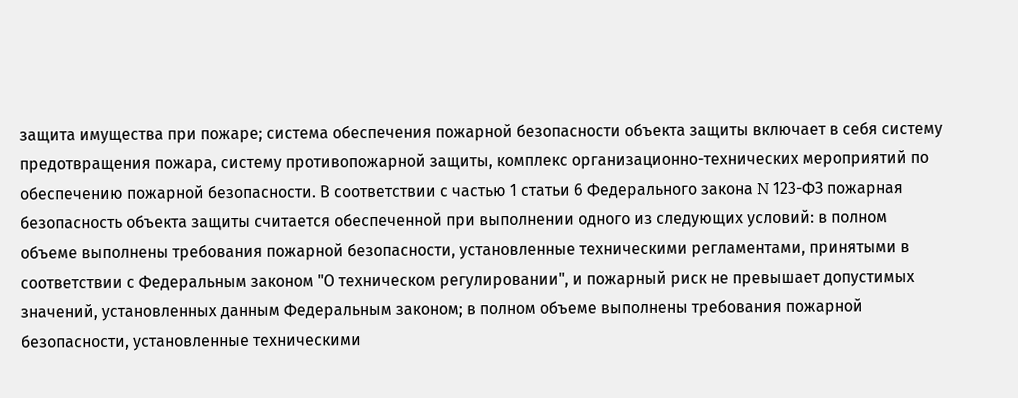защита имущества при пожаре; система обеспечения пожарной безопасности объекта защиты включает в себя систему предотвращения пожара, систему противопожарной защиты, комплекс организационно-технических мероприятий по обеспечению пожарной безопасности. В соответствии с частью 1 статьи 6 Федерального закона N 123-ФЗ пожарная безопасность объекта защиты считается обеспеченной при выполнении одного из следующих условий: в полном объеме выполнены требования пожарной безопасности, установленные техническими регламентами, принятыми в соответствии с Федеральным законом "О техническом регулировании", и пожарный риск не превышает допустимых значений, установленных данным Федеральным законом; в полном объеме выполнены требования пожарной безопасности, установленные техническими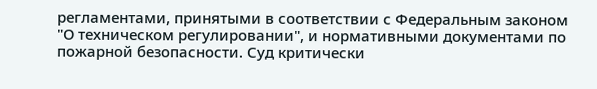регламентами, принятыми в соответствии с Федеральным законом "О техническом регулировании", и нормативными документами по пожарной безопасности. Суд критически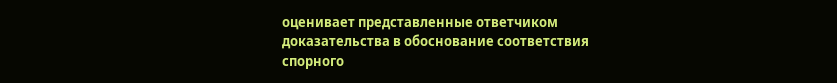оценивает представленные ответчиком доказательства в обоснование соответствия спорного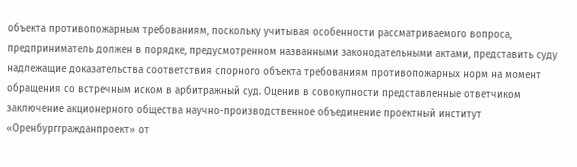объекта противопожарным требованиям, поскольку учитывая особенности рассматриваемого вопроса, предприниматель должен в порядке, предусмотренном названными законодательными актами, представить суду надлежащие доказательства соответствия спорного объекта требованиям противопожарных норм на момент обращения со встречным иском в арбитражный суд. Оценив в совокупности представленные ответчиком заключение акционерного общества научно-производственное объединение проектный институт «Оренбурггражданпроект» от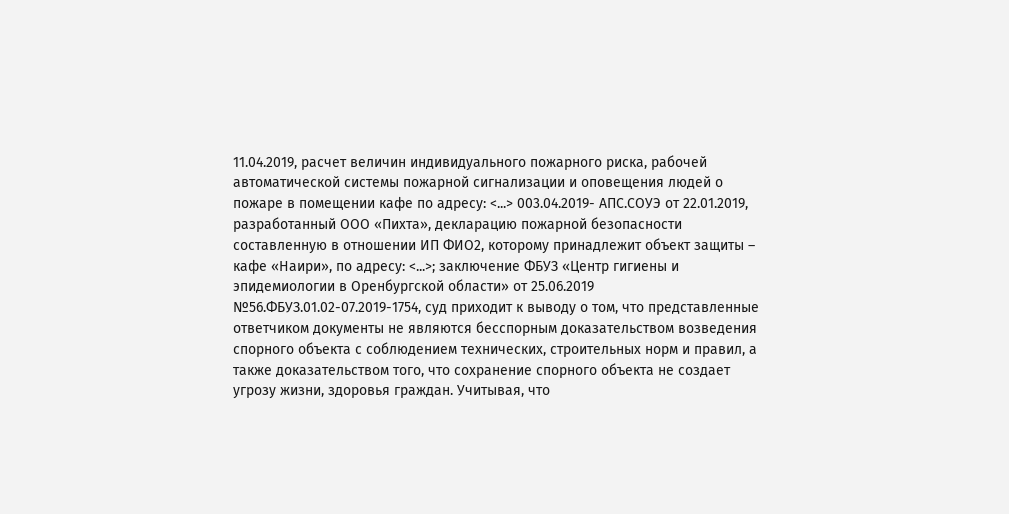11.04.2019, расчет величин индивидуального пожарного риска, рабочей автоматической системы пожарной сигнализации и оповещения людей о пожаре в помещении кафе по адресу: <...> 003.04.2019- АПС.СОУЭ от 22.01.2019, разработанный ООО «Пихта», декларацию пожарной безопасности составленную в отношении ИП ФИО2, которому принадлежит объект защиты – кафе «Наири», по адресу: <...>; заключение ФБУЗ «Центр гигиены и эпидемиологии в Оренбургской области» от 25.06.2019 №56.ФБУЗ.01.02-07.2019-1754, суд приходит к выводу о том, что представленные ответчиком документы не являются бесспорным доказательством возведения спорного объекта с соблюдением технических, строительных норм и правил, а также доказательством того, что сохранение спорного объекта не создает угрозу жизни, здоровья граждан. Учитывая, что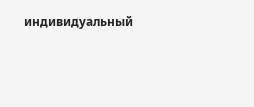индивидуальный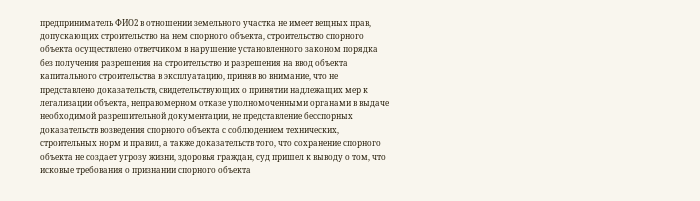предприниматель ФИО2 в отношении земельного участка не имеет вещных прав, допускающих строительство на нем спорного объекта, строительство спорного объекта осуществлено ответчиком в нарушение установленного законом порядка без получения разрешения на строительство и разрешения на ввод объекта капитального строительства в эксплуатацию, приняв во внимание, что не представлено доказательств, свидетельствующих о принятии надлежащих мер к легализации объекта, неправомерном отказе уполномоченными органами в выдаче необходимой разрешительной документации, не представление бесспорных доказательств возведения спорного объекта с соблюдением технических, строительных норм и правил, а также доказательств того, что сохранение спорного объекта не создает угрозу жизни, здоровья граждан, суд пришел к выводу о том, что исковые требования о признании спорного объекта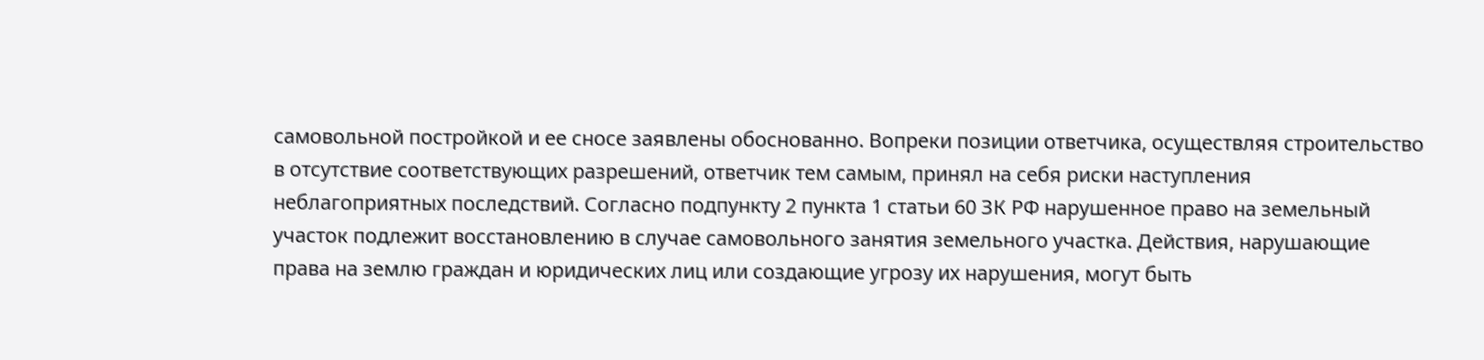самовольной постройкой и ее сносе заявлены обоснованно. Вопреки позиции ответчика, осуществляя строительство в отсутствие соответствующих разрешений, ответчик тем самым, принял на себя риски наступления неблагоприятных последствий. Согласно подпункту 2 пункта 1 статьи 60 ЗК РФ нарушенное право на земельный участок подлежит восстановлению в случае самовольного занятия земельного участка. Действия, нарушающие права на землю граждан и юридических лиц или создающие угрозу их нарушения, могут быть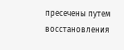пресечены путем восстановления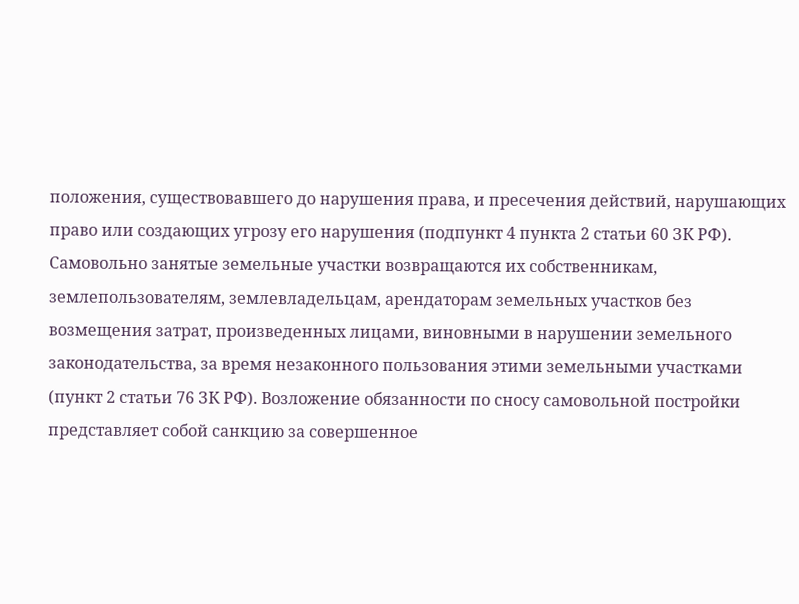положения, существовавшего до нарушения права, и пресечения действий, нарушающих право или создающих угрозу его нарушения (подпункт 4 пункта 2 статьи 60 ЗК РФ). Самовольно занятые земельные участки возвращаются их собственникам, землепользователям, землевладельцам, арендаторам земельных участков без возмещения затрат, произведенных лицами, виновными в нарушении земельного законодательства, за время незаконного пользования этими земельными участками (пункт 2 статьи 76 ЗК РФ). Возложение обязанности по сносу самовольной постройки представляет собой санкцию за совершенное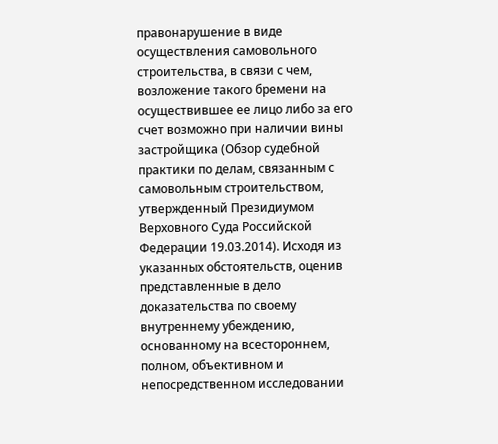правонарушение в виде осуществления самовольного строительства, в связи с чем, возложение такого бремени на осуществившее ее лицо либо за его счет возможно при наличии вины застройщика (Обзор судебной практики по делам, связанным с самовольным строительством, утвержденный Президиумом Верховного Суда Российской Федерации 19.03.2014). Исходя из указанных обстоятельств, оценив представленные в дело доказательства по своему внутреннему убеждению, основанному на всестороннем, полном, объективном и непосредственном исследовании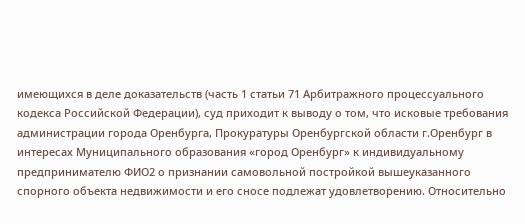имеющихся в деле доказательств (часть 1 статьи 71 Арбитражного процессуального кодекса Российской Федерации), суд приходит к выводу о том, что исковые требования администрации города Оренбурга, Прокуратуры Оренбургской области г.Оренбург в интересах Муниципального образования «город Оренбург» к индивидуальному предпринимателю ФИО2 о признании самовольной постройкой вышеуказанного спорного объекта недвижимости и его сносе подлежат удовлетворению. Относительно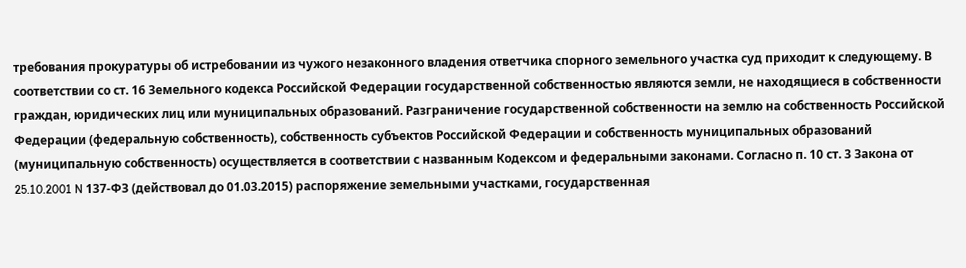требования прокуратуры об истребовании из чужого незаконного владения ответчика спорного земельного участка суд приходит к следующему. В соответствии со ст. 16 Земельного кодекса Российской Федерации государственной собственностью являются земли, не находящиеся в собственности граждан, юридических лиц или муниципальных образований. Разграничение государственной собственности на землю на собственность Российской Федерации (федеральную собственность), собственность субъектов Российской Федерации и собственность муниципальных образований (муниципальную собственность) осуществляется в соответствии с названным Кодексом и федеральными законами. Согласно п. 10 ст. 3 Закона от 25.10.2001 N 137-ФЗ (действовал до 01.03.2015) распоряжение земельными участками, государственная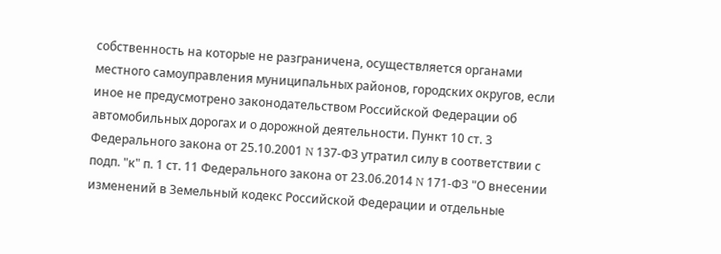собственность на которые не разграничена, осуществляется органами местного самоуправления муниципальных районов, городских округов, если иное не предусмотрено законодательством Российской Федерации об автомобильных дорогах и о дорожной деятельности. Пункт 10 ст. 3 Федерального закона от 25.10.2001 N 137-ФЗ утратил силу в соответствии с подп. "к" п. 1 ст. 11 Федерального закона от 23.06.2014 N 171-ФЗ "О внесении изменений в Земельный кодекс Российской Федерации и отдельные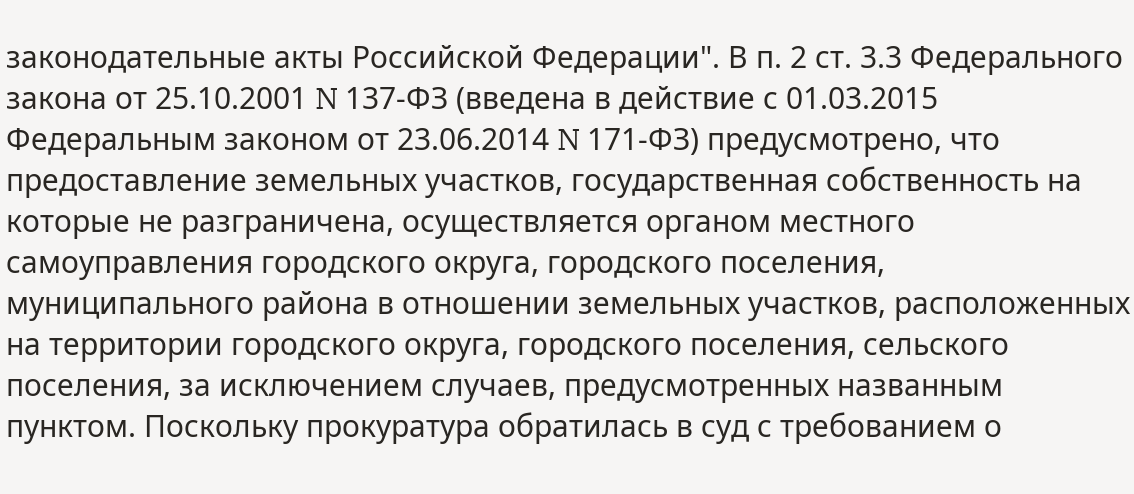законодательные акты Российской Федерации". В п. 2 ст. 3.3 Федерального закона от 25.10.2001 N 137-ФЗ (введена в действие с 01.03.2015 Федеральным законом от 23.06.2014 N 171-ФЗ) предусмотрено, что предоставление земельных участков, государственная собственность на которые не разграничена, осуществляется органом местного самоуправления городского округа, городского поселения, муниципального района в отношении земельных участков, расположенных на территории городского округа, городского поселения, сельского поселения, за исключением случаев, предусмотренных названным пунктом. Поскольку прокуратура обратилась в суд с требованием о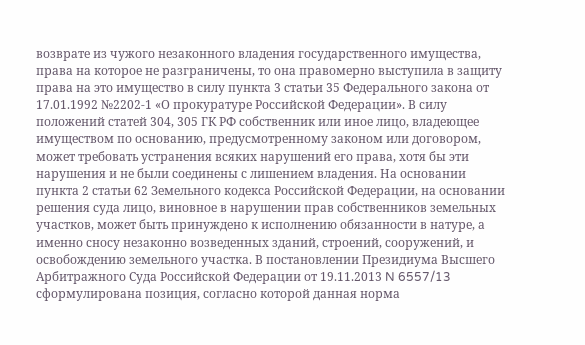возврате из чужого незаконного владения государственного имущества, права на которое не разграничены, то она правомерно выступила в защиту права на это имущество в силу пункта 3 статьи 35 Федерального закона от 17.01.1992 №2202-1 «О прокуратуре Российской Федерации». В силу положений статей 304, 305 ГК РФ собственник или иное лицо, владеющее имуществом по основанию, предусмотренному законом или договором, может требовать устранения всяких нарушений его права, хотя бы эти нарушения и не были соединены с лишением владения. На основании пункта 2 статьи 62 Земельного кодекса Российской Федерации, на основании решения суда лицо, виновное в нарушении прав собственников земельных участков, может быть принуждено к исполнению обязанности в натуре, а именно сносу незаконно возведенных зданий, строений, сооружений, и освобождению земельного участка. В постановлении Президиума Высшего Арбитражного Суда Российской Федерации от 19.11.2013 N 6557/13 сформулирована позиция, согласно которой данная норма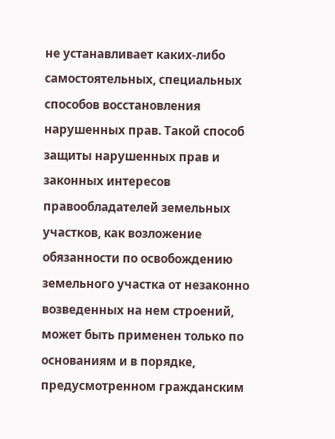не устанавливает каких-либо самостоятельных, специальных способов восстановления нарушенных прав. Такой способ защиты нарушенных прав и законных интересов правообладателей земельных участков, как возложение обязанности по освобождению земельного участка от незаконно возведенных на нем строений, может быть применен только по основаниям и в порядке, предусмотренном гражданским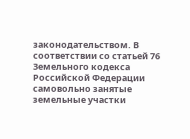законодательством. В соответствии со статьей 76 Земельного кодекса Российской Федерации самовольно занятые земельные участки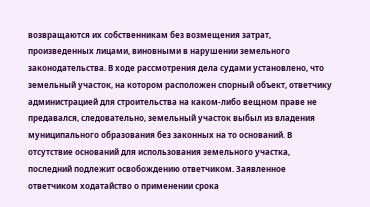возвращаются их собственникам без возмещения затрат, произведенных лицами, виновными в нарушении земельного законодательства. В ходе рассмотрения дела судами установлено, что земельный участок, на котором расположен спорный объект, ответчику администрацией для строительства на каком-либо вещном праве не предавался, следовательно, земельный участок выбыл из владения муниципального образования без законных на то оснований. В отсутствие оснований для использования земельного участка, последний подлежит освобождению ответчиком. Заявленное ответчиком ходатайство о применении срока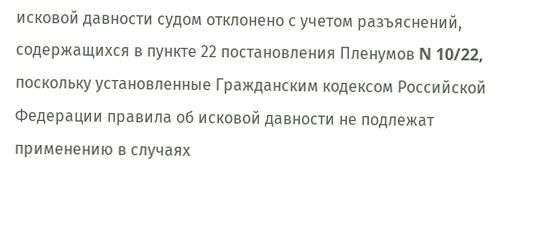исковой давности судом отклонено с учетом разъяснений, содержащихся в пункте 22 постановления Пленумов N 10/22, поскольку установленные Гражданским кодексом Российской Федерации правила об исковой давности не подлежат применению в случаях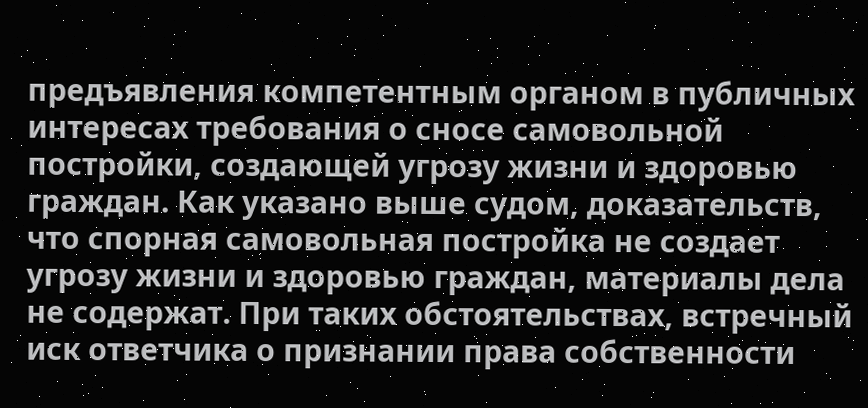предъявления компетентным органом в публичных интересах требования о сносе самовольной постройки, создающей угрозу жизни и здоровью граждан. Как указано выше судом, доказательств, что спорная самовольная постройка не создает угрозу жизни и здоровью граждан, материалы дела не содержат. При таких обстоятельствах, встречный иск ответчика о признании права собственности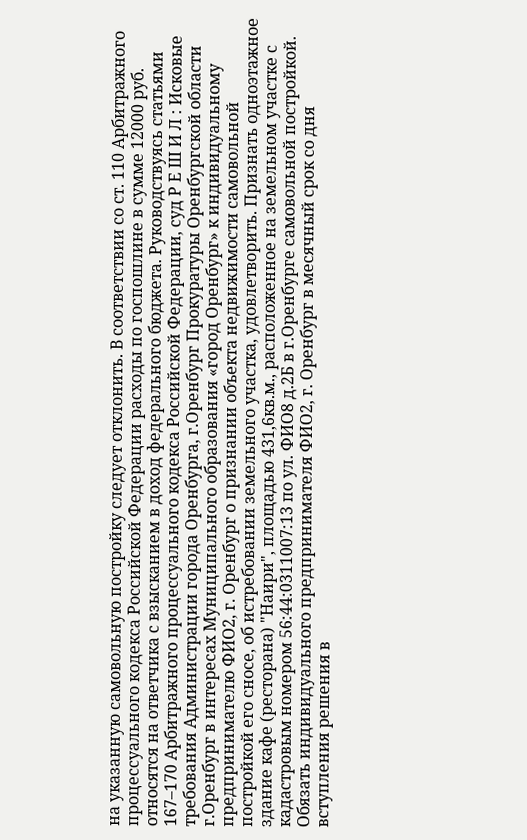на указанную самовольную постройку следует отклонить. В соответствии со ст. 110 Арбитражного процессуального кодекса Российской Федерации расходы по госпошлине в сумме 12000 руб. относятся на ответчика с взысканием в доход федерального бюджета. Руководствуясь статьями 167–170 Арбитражного процессуального кодекса Российской Федерации, суд Р Е Ш И Л : Исковые требования Администрации города Оренбурга, г.Оренбург Прокуратуры Оренбургской области г.Оренбург в интересах Муниципального образования «город Оренбург» к индивидуальному предпринимателю ФИО2, г. Оренбург о признании объекта недвижимости самовольной постройкой его сносе, об истребовании земельного участка, удовлетворить. Признать одноэтажное здание кафе (ресторана) "Наири", площадью 431,6кв.м., расположенное на земельном участке с кадастровым номером 56:44:0311007:13 по ул. ФИО8 д.2Б в г.Оренбурге самовольной постройкой. Обязать индивидуального предпринимателя ФИО2, г. Оренбург в месячный срок со дня вступления решения в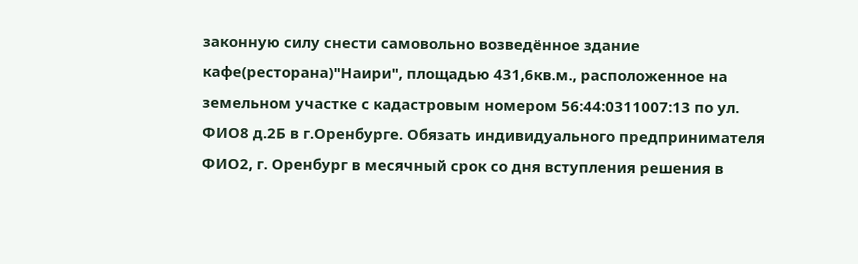законную силу снести самовольно возведённое здание кафе(ресторана)"Наири", площадью 431,6кв.м., расположенное на земельном участке с кадастровым номером 56:44:0311007:13 по ул. ФИО8 д.2Б в г.Оренбурге. Обязать индивидуального предпринимателя ФИО2, г. Оренбург в месячный срок со дня вступления решения в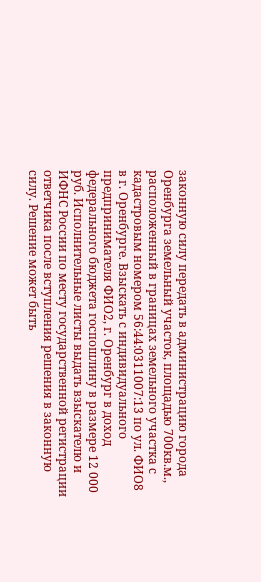законную силу передать в администрацию города Оренбурга земельный участок, площадью 700кв.м., расположенный в границах земельного участка с кадастровым номером 56:44:0311007:13 по ул. ФИО8 в г. Оренбурге. Взыскать с индивидуального предпринимателя ФИО2, г. Оренбург в доход федерального бюджета госпошлину в размере 12 000 руб. Исполнительные листы выдать взыскателю и ИФНС России по месту государственной регистрации ответчика после вступления решения в законную силу. Решение может быть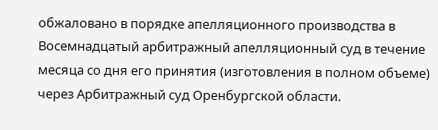обжаловано в порядке апелляционного производства в Восемнадцатый арбитражный апелляционный суд в течение месяца со дня его принятия (изготовления в полном объеме) через Арбитражный суд Оренбургской области.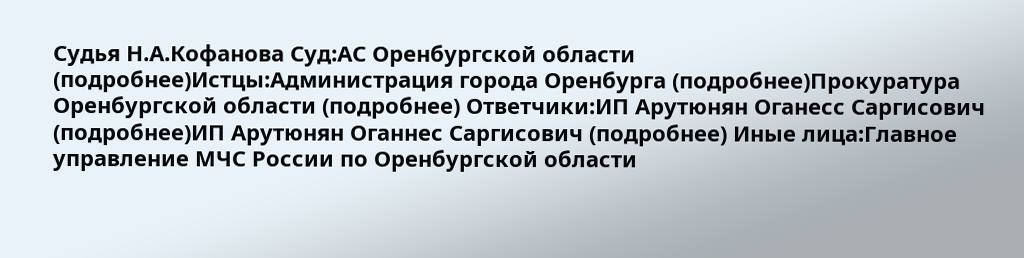Судья Н.А.Кофанова Суд:АС Оренбургской области (подробнее)Истцы:Администрация города Оренбурга (подробнее)Прокуратура Оренбургской области (подробнее) Ответчики:ИП Арутюнян Оганесс Саргисович (подробнее)ИП Арутюнян Оганнес Саргисович (подробнее) Иные лица:Главное управление МЧС России по Оренбургской области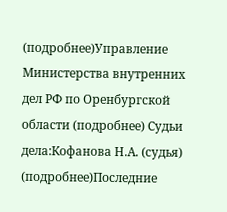(подробнее)Управление Министерства внутренних дел РФ по Оренбургской области (подробнее) Судьи дела:Кофанова Н.А. (судья) (подробнее)Последние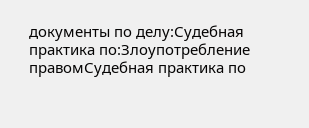документы по делу:Судебная практика по:Злоупотребление правомСудебная практика по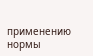применению нормы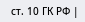ст. 10 ГК РФ |